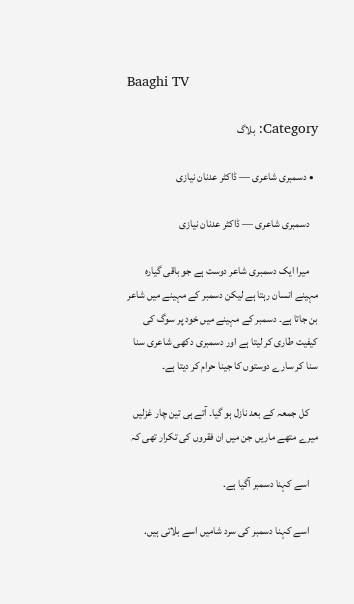Baaghi TV

Category: بلاگ

  • دسمبری شاعری — ڈاکٹر عدنان نیازی

    دسمبری شاعری — ڈاکٹر عدنان نیازی

    میرا ایک دسمبری شاعر دوست ہے جو باقی گیارہ مہینے انسان رہتا ہے لیکن دسمبر کے مہینے میں شاعر بن جاتا ہے۔ دسمبر کے مہینے میں خود پر سوگ کی کیفیت طاری کر لیتا ہے اور دسمبری دکھی شاعری سنا سنا کر سارے دوستوں کا جینا حرام کر دیتا ہے۔

    کل جمعہ کے بعد نازل ہو گیا۔ آتے ہی تین چار غزلیں میرے متھے ماریں جن میں ان فقروں کی تکرار تھی کہ

    اسے کہنا دسمبر آگیا ہے.

    اسے کہنا دسمبر کی سرد شامیں اسے بلاتی ہیں.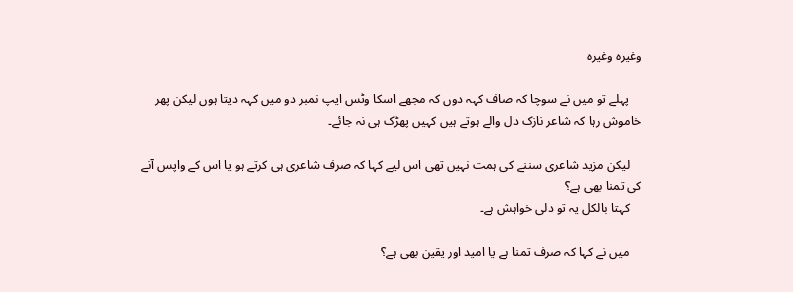وغیرہ وغیرہ

    پہلے تو میں نے سوچا کہ صاف کہہ دوں کہ مجھے اسکا وٹس ایپ نمبر دو میں کہہ دیتا ہوں لیکن پھر خاموش رہا کہ شاعر نازک دل والے ہوتے ہیں کہیں پھڑک ہی نہ جائے۔

    لیکن مزید شاعری سننے کی ہمت نہیں تھی اس لیے کہا کہ صرف شاعری ہی کرتے ہو یا اس کے واپس آنے کی تمنا بھی ہے؟
    کہتا بالکل یہ تو دلی خواہش ہے۔

    میں نے کہا کہ صرف تمنا ہے یا امید اور یقین بھی ہے؟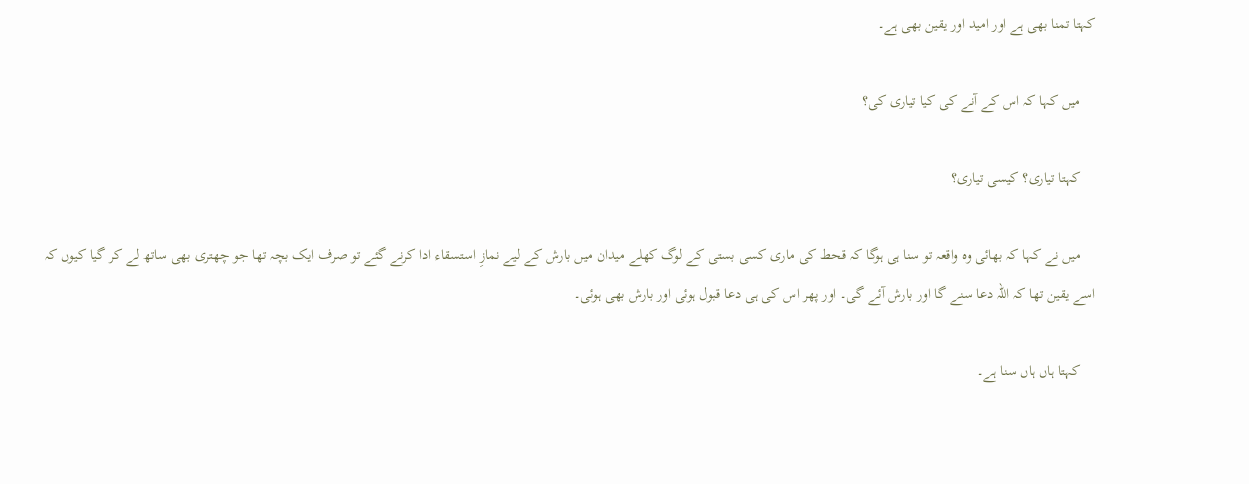کہتا تمنا بھی ہے اور امید اور یقین بھی ہے۔

    میں کہا کہ اس کے آنے کی کیا تیاری کی؟

    کہتا تیاری؟ کیسی تیاری؟

    میں نے کہا کہ بھائی وہ واقعہ تو سنا ہی ہوگا کہ قحط کی ماری کسی بستی کے لوگ کھلے میدان میں بارش کے لیے نمازِ استسقاء ادا کرنے گئے تو صرف ایک بچہ تھا جو چھتری بھی ساتھ لے کر گیا کیوں کہ اسے یقین تھا کہ اللہ دعا سنے گا اور بارش آئے گی۔ اور پھر اس کی ہی دعا قبول ہوئی اور بارش بھی ہوئی۔

    کہتا ہاں ہاں سنا ہے۔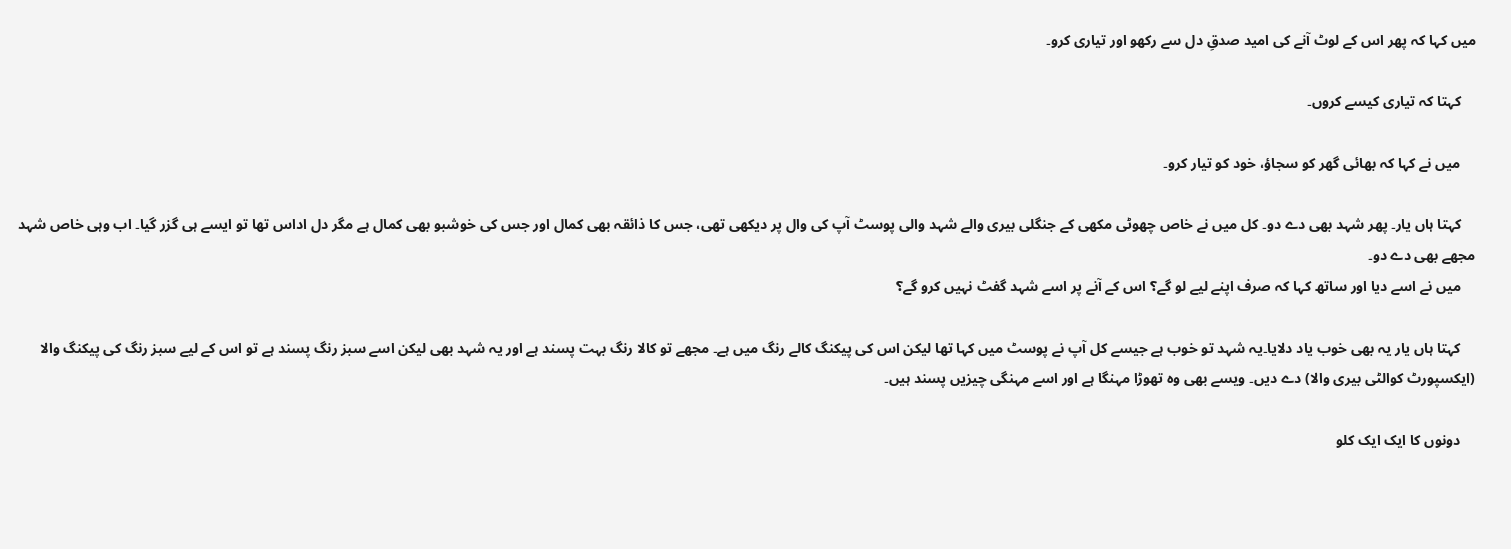میں کہا کہ پھر اس کے لوٹ آنے کی امید صدقِ دل سے رکھو اور تیاری کرو۔

    کہتا کہ تیاری کیسے کروں۔

    میں نے کہا کہ بھائی گھر کو سجاؤ، خود کو تیار کرو۔

    کہتا ہاں یار۔ پھر شہد بھی دے دو۔ کل میں نے خاص چھوٹی مکھی کے جنگلی بیری والے شہد والی پوسٹ آپ کی وال پر دیکھی تھی، جس کا ذائقہ بھی کمال اور جس کی خوشبو بھی کمال ہے مگر دل اداس تھا تو ایسے ہی گزر گیا۔ اب وہی خاص شہد مجھے بھی دے دو۔
    میں نے اسے دیا اور ساتھ کہا کہ صرف اپنے لیے لو گے؟ اس کے آنے پر اسے شہد گفٹ نہیں کرو گے؟

    کہتا ہاں یار یہ بھی خوب یاد دلایا۔یہ شہد تو خوب ہے جیسے کل آپ نے پوسٹ میں کہا تھا لیکن اس کی پیکنگ کالے رنگ میں ہے۔ مجھے تو کالا رنگ بہت پسند ہے اور یہ شہد بھی لیکن اسے سبز رنگ پسند ہے تو اس کے لیے سبز رنگ کی پیکنگ والا (ایکسپورٹ کوالٹی بیری والا) دے دیں۔ ویسے بھی وہ تھوڑا مہنگا ہے اور اسے مہنگی چیزیں پسند ہیں۔

    دونوں کا ایک ایک کلو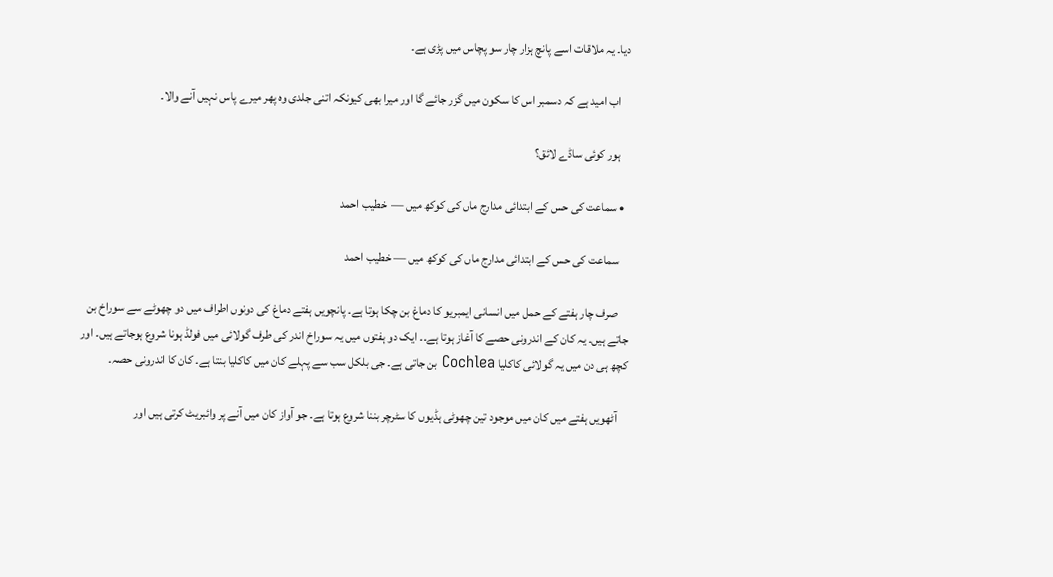دیا۔ یہ ملاقات اسے پانچ ہزار چار سو پچاس میں پڑی ہے۔

    اب امید ہے کہ دسمبر اس کا سکون میں گزر جائے گا اور میرا بھی کیونکہ اتنی جلدی وہ پھر میرے پاس نہیں آنے والا۔

    ہور کوئی ساڈے لائق؟

  • سماعت کی حس کے ابتدائی مدارج ماں کی کوکھ میں —  خطیب احمد

    سماعت کی حس کے ابتدائی مدارج ماں کی کوکھ میں — خطیب احمد

    صرف چار ہفتے کے حمل میں انسانی ایمبریو کا دماغ بن چکا ہوتا ہے۔ پانچویں ہفتے دماغ کی دونوں اطراف میں دو چھوٹے سے سوراخ بن جاتے ہیں۔ یہ کان کے اندرونی حصے کا آغاز ہوتا ہے۔۔ ایک دو ہفتوں میں یہ سوراخ اندر کی طرف گولائی میں فولڈ ہونا شروع ہوجاتے ہیں۔ اور کچھ ہی دن میں یہ گولائی کاکلیا Cochlea بن جاتی ہے۔ جی بلکل سب سے پہلے کان میں کاکلیا بنتا ہے۔ کان کا اندرونی حصہ۔

    آٹھویں ہفتے میں کان میں موجود تین چھوٹی ہڈیوں کا سٹرچر بننا شروع ہوتا ہے۔ جو آواز کان میں آنے پر وائبریٹ کرتی ہیں اور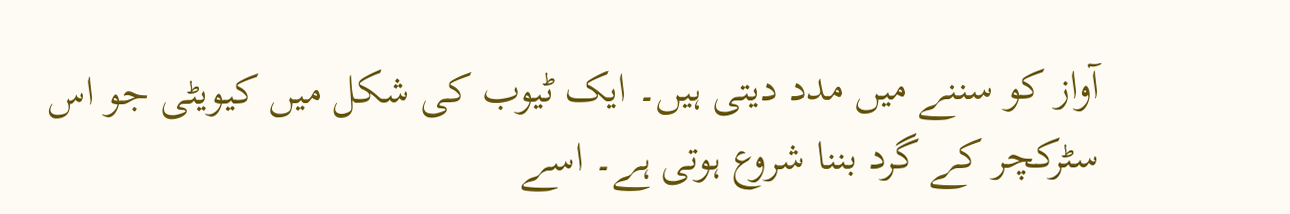آواز کو سننے میں مدد دیتی ہیں۔ ایک ٹیوب کی شکل میں کیویٹی جو اس سٹرکچر کے گرد بننا شروع ہوتی ہے۔ اسے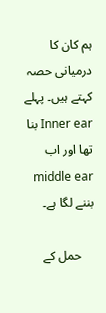ہم کان کا درمیانی حصہ کہتے ہیں۔ پہلے Inner ear بنا تھا اور اب middle ear بننے لگا ہے۔

    حمل کے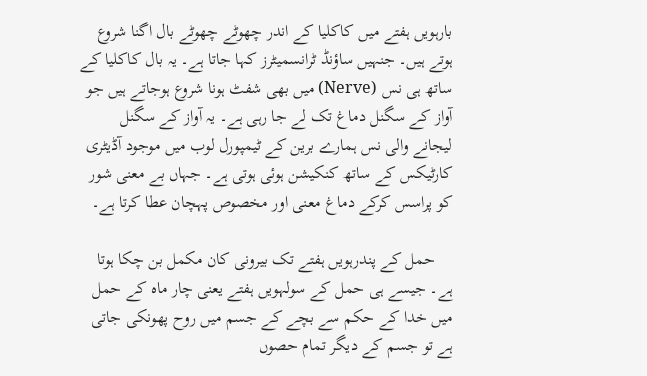بارہویں ہفتے میں کاکلیا کے اندر چھوٹے چھوٹے بال اگنا شروع ہوتے ہیں۔ جنہیں ساؤنڈ ٹرانسمیٹرز کہا جاتا ہے۔ یہ بال کاکلیا کے ساتھ ہی نس (Nerve) میں بھی شفٹ ہونا شروع ہوجاتے ہیں جو آواز کے سگنل دماغ تک لے جا رہی ہے۔ یہ آواز کے سگنل لیجانے والی نس ہمارے برین کے ٹیمپورل لوب میں موجود آڈیٹری کارٹیکس کے ساتھ کنکیشن ہوئی ہوتی ہے۔ جہاں بے معنی شور کو پراسس کرکے دماغ معنی اور مخصوص پہچان عطا کرتا ہے۔

    حمل کے پندرہویں ہفتے تک بیرونی کان مکمل بن چکا ہوتا ہے۔ جیسے ہی حمل کے سولہویں ہفتے یعنی چار ماہ کے حمل میں خدا کے حکم سے بچے کے جسم میں روح پھونکی جاتی ہے تو جسم کے دیگر تمام حصوں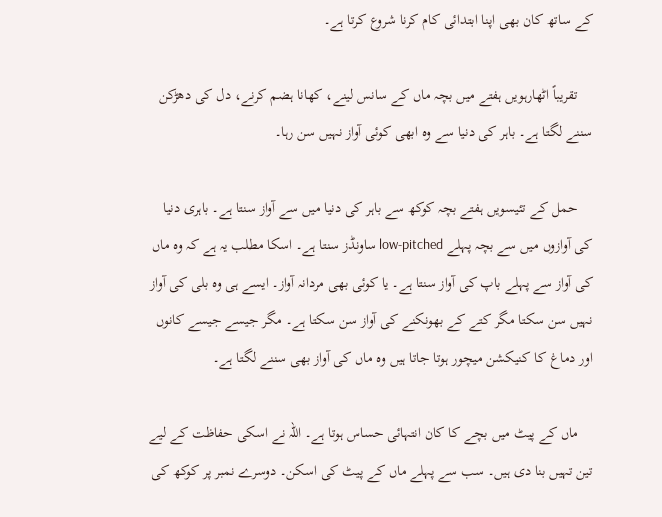کے ساتھ کان بھی اپنا ابتدائی کام کرنا شروع کرتا ہے۔

    تقریباً اٹھارہویں ہفتے میں بچہ ماں کے سانس لینے، کھانا ہضم کرنے، دل کی دھڑکن سننے لگتا ہے۔ باہر کی دنیا سے وہ ابھی کوئی آواز نہیں سن رہا۔

    حمل کے تئیسویں ہفتے بچہ کوکھ سے باہر کی دنیا میں سے آواز سنتا ہے۔ باہری دنیا کی آوازوں میں سے بچہ پہلے low-pitched ساونڈز سنتا ہے۔ اسکا مطلب یہ ہے کہ وہ ماں کی آواز سے پہلے باپ کی آواز سنتا ہے۔ یا کوئی بھی مردانہ آواز۔ ایسے ہی وہ بلی کی آواز نہیں سن سکتا مگر کتے کے بھونکنے کی آواز سن سکتا ہے۔ مگر جیسے جیسے کانوں اور دماغ کا کنیکشن میچور ہوتا جاتا ہیں وہ ماں کی آواز بھی سننے لگتا ہے۔

    ماں کے پیٹ میں بچے کا کان انتہائی حساس ہوتا ہے۔ اللہ نے اسکی حفاظت کے لیے تین تہیں بنا دی ہیں۔ سب سے پہلے ماں کے پیٹ کی اسکن۔ دوسرے نمبر پر کوکھ کی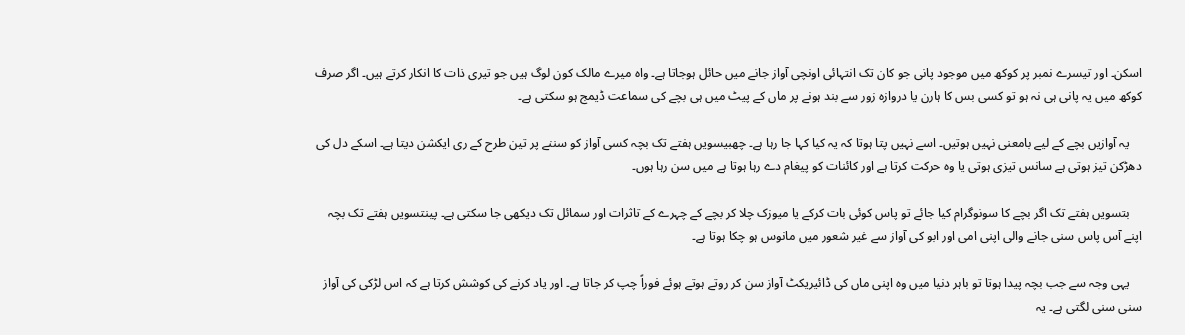اسکن۔ اور تیسرے نمبر پر کوکھ میں موجود پانی جو کان تک انتہائی اونچی آواز جانے میں حائل ہوجاتا ہے۔ واہ میرے مالک کون لوگ ہیں جو تیری ذات کا انکار کرتے ہیں۔ اگر صرف کوکھ میں یہ پانی ہی نہ ہو تو کسی بس کا ہارن یا دروازہ زور سے بند ہونے پر ماں کے پیٹ میں ہی بچے کی سماعت ڈیمج ہو سکتی ہے۔

    یہ آوازیں بچے کے لیے بامعنی نہیں ہوتیں۔ اسے نہیں پتا ہوتا کہ یہ کیا کہا جا رہا ہے۔ چھبیسویں ہفتے تک بچہ کسی آواز کو سننے پر تین طرح کے ری ایکشن دیتا ہے۔ اسکے دل کی دھڑکن تیز ہوتی ہے سانس تیزی ہوتی یا وہ حرکت کرتا ہے اور کائنات کو پیغام دے رہا ہوتا ہے میں سن رہا ہوں۔

    بتسویں ہفتے تک اگر بچے کا سونوگرام کیا جائے تو پاس کوئی بات کرکے یا میوزک چلا کر بچے کے چہرے کے تاثرات اور سمائل تک دیکھی جا سکتی ہے۔ پینتسویں ہفتے تک بچہ اپنے آس پاس سنی جانے والی اپنی امی اور ابو کی آواز سے غیر شعور میں مانوس ہو چکا ہوتا ہے۔

    یہی وجہ سے جب بچہ پیدا ہوتا تو باہر دنیا میں وہ اپنی ماں کی ڈائیریکٹ آواز سن کر روتے ہوتے ہوئے فوراً چپ کر جاتا ہے۔ اور یاد کرنے کی کوشش کرتا ہے کہ اس لڑکی کی آواز سنی سنی لگتی ہے۔ یہ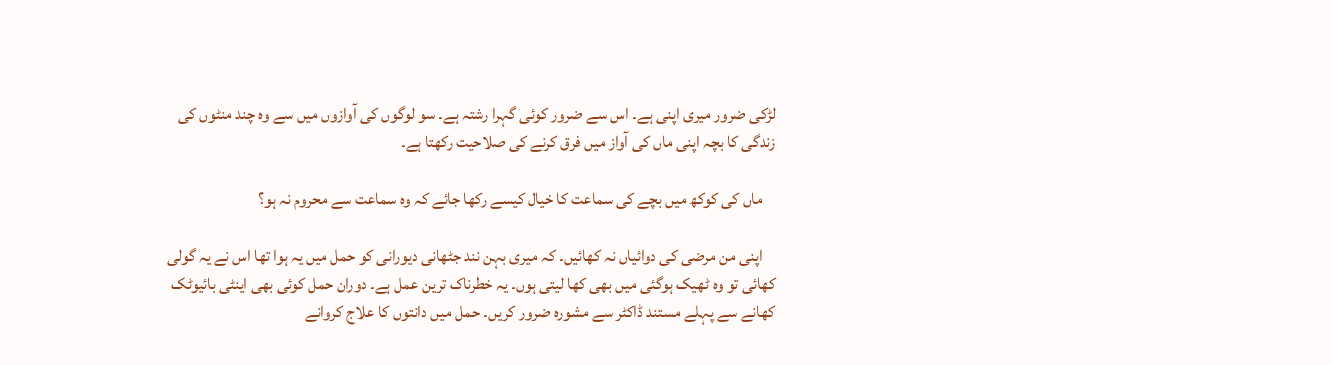لڑکی ضرور میری اپنی ہے۔ اس سے ضرور کوئی گہرا رشتہ ہے۔ سو لوگوں کی آوازوں میں سے وہ چند منٹوں کی زندگی کا بچہ اپنی ماں کی آواز میں فرق کرنے کی صلاحیت رکھتا ہے۔

    ماں کی کوکھ میں بچے کی سماعت کا خیال کیسے رکھا جائے کہ وہ سماعت سے محروم نہ ہو؟

    اپنی من مرضی کی دوائیاں نہ کھائیں۔ کہ میری بہن نند جٹھانی دیورانی کو حمل میں یہ ہوا تھا اس نے یہ گولی کھائی تو وہ ٹھیک ہوگئی میں بھی کھا لیتی ہوں۔ یہ خطرناک ترین عمل ہے۔ دوران حمل کوئی بھی اینٹی بائیوٹک کھانے سے پہلے مستند ڈاکٹر سے مشورہ ضرور کریں۔ حمل میں دانتوں کا علاج کروانے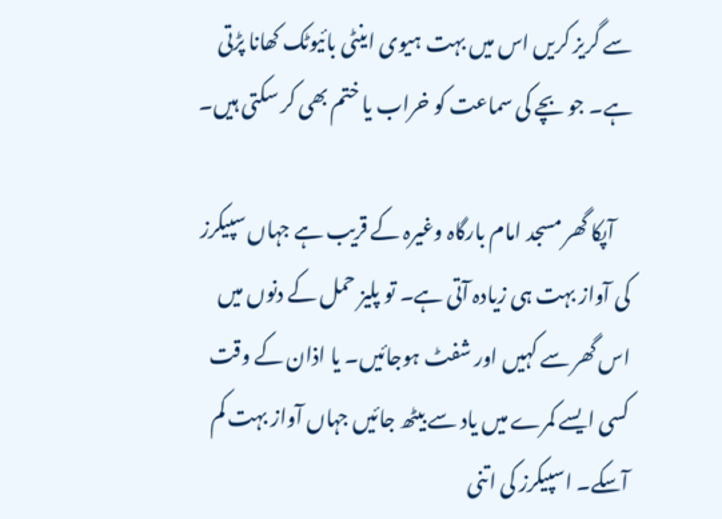سے گریز کریں اس میں بہت ہیوی اینٹی بائیوٹک کھانا پڑتی ہے۔ جو بچے کی سماعت کو خراب یا ختم بھی کر سکتی ہیں۔

    آپکا گھر مسجد امام بارگاہ وغیرہ کے قریب ہے جہاں سپیکرز کی آواز بہت ہی زیادہ آتی ہے۔ تو پلیز حمل کے دنوں میں اس گھر سے کہیں اور شفٹ ہوجائیں۔ یا اذان کے وقت کسی ایسے کمرے میں یاد سے بیٹھ جائیں جہاں آواز بہت کم آسکے۔ اسپیکرز کی اتنی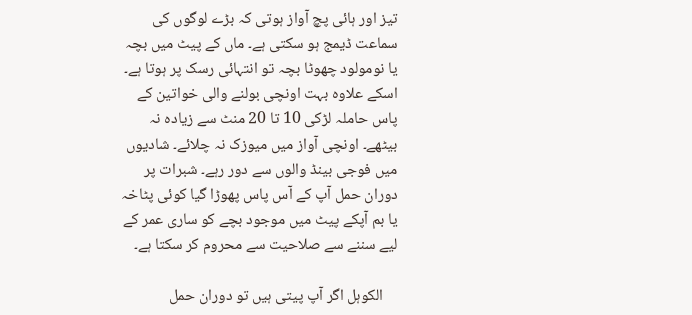تیز اور ہائی پچ آواز ہوتی کہ بڑے لوگوں کی سماعت ڈیمج ہو سکتی ہے۔ ماں کے پیٹ میں بچہ یا نومولود چھوٹا بچہ تو انتہائی رسک پر ہوتا ہے۔ اسکے علاوہ بہت اونچی بولنے والی خواتین کے پاس حاملہ لڑکی 10 تا 20 منٹ سے زیادہ نہ بیٹھے۔ اونچی آواز میں میوزک نہ چلائے۔ شادیوں میں فوجی بینڈ والوں سے دور رہے۔ شبرات پر دوران حمل آپ کے آس پاس پھوڑا گیا کوئی پٹاخہ یا بم آپکے پیٹ میں موجود بچے کو ساری عمر کے لیے سننے سے صلاحیت سے محروم کر سکتا ہے۔

    الکوہل اگر آپ پیتی ہیں تو دوران حمل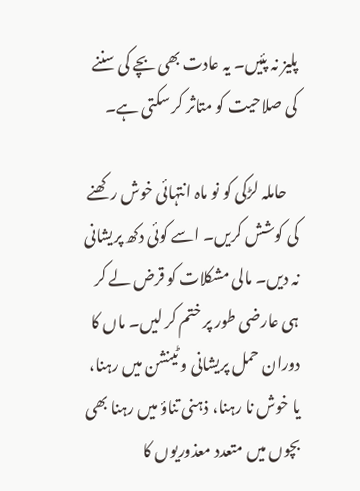پلیز نہ پئیں۔ یہ عادت بھی بچے کی سننے کی صلاحیت کو متاثر کر سکتی ہے۔

    حاملہ لڑکی کو نو ماہ انتہائی خوش رکھنے کی کوشش کریں۔ اسے کوئی دکھ پریشانی نہ دیں۔ مالی مشکلات کو قرض لے کر ہی عارضی طور پر ختم کر لیں۔ ماں کا دوران حمل پریشانی و ٹینشن میں رہنا، یا خوش نا رہنا، ذہنی تناؤ میں رہنا بھی بچوں میں متعدد معذوریوں کا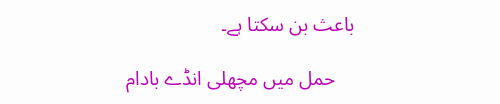باعث بن سکتا ہے۔

    حمل میں مچھلی انڈے بادام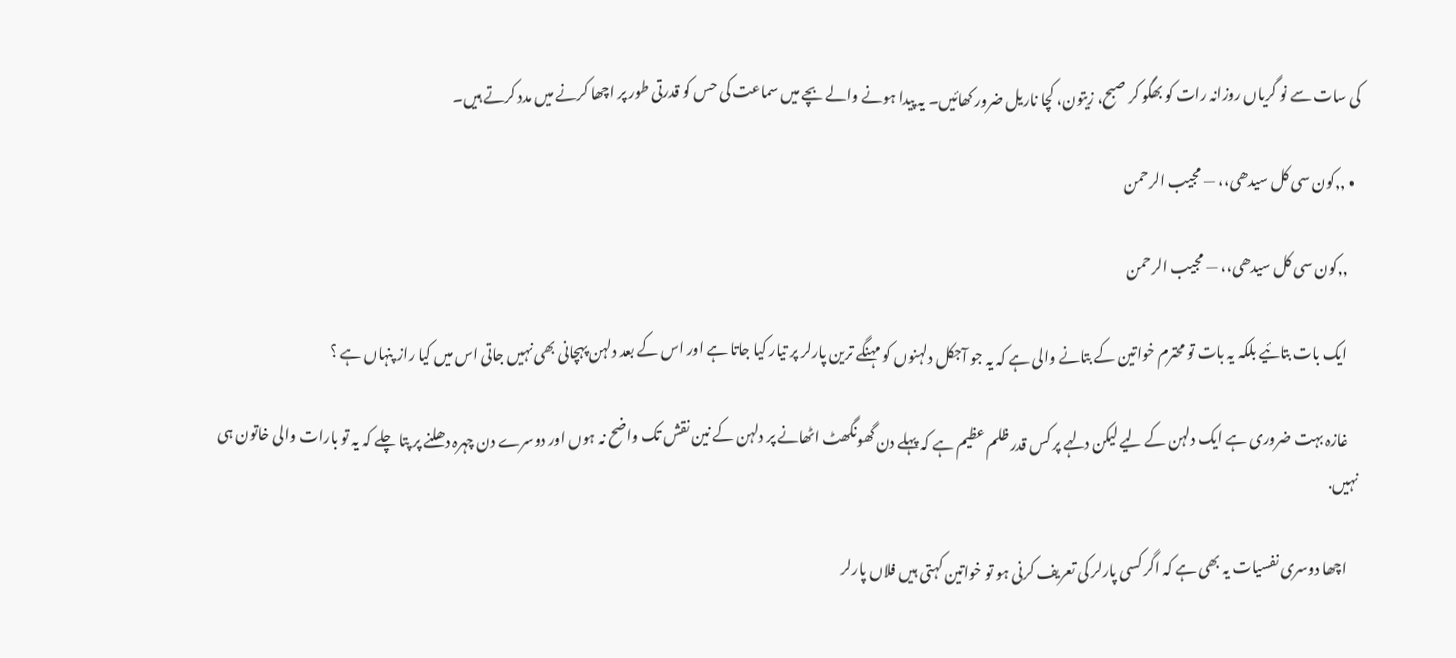کی سات سے نو گریاں روزانہ رات کو بھگو کر صبح، زیتون، کچا ناریل ضرور کھائیں۔ یہ پیدا ہونے والے بچے میں سماعت کی حس کو قدرتی طور پر اچھا کرنے میں مدد کرتے ہیں۔

  • ,,کون سی کل سیدھی،، — مجیب الرحمن

    ,,کون سی کل سیدھی،، — مجیب الرحمن

    ایک بات بتائیے بلکہ یہ بات تو محترم خواتین کے بتانے والی ہے کہ یہ جو آجکل دلہنوں کو مہنگے ترین پارلر پر تیار کیا جاتا ہے اور اس کے بعد دلہن پہچانی بھی نہیں جاتی اس میں کیا راز پنہاں ہے ؟

    غازہ بہت ضروری ہے ایک دلہن کے لیے لیکن دلہے پر کس قدر ظلم عظیم ہے کہ پہلے دن گھونگھٹ اٹھانے پر دلہن کے نین نقش تک واضح نہ ہوں اور دوسرے دن چہرہ دھلنے پر پتا چلے کہ یہ تو بارات والی خاتون ہی نہیں.

    اچھا دوسری نفسیات یہ بھی ہے کہ اگر کسی پارلر کی تعریف کرنی ہو تو خواتین کہتی ہیں فلاں پارلر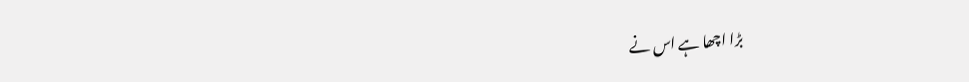بڑا اچھا ہے اس نے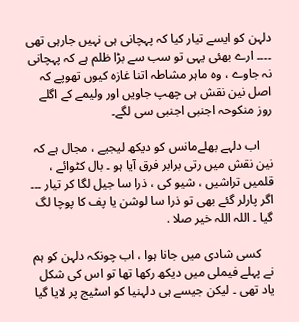دلہن کو ایسے تیار کیا کہ پہچانی ہی نہیں جارہی تھی ۔۔۔۔ ارے بھئی یہی تو سب سے بڑا ظلم ہے کہ پہچانی نہ جاوے ، وہ ماہر مشاطہ اتنا غازہ کیوں تھوپے کہ اصل نین نقش ہی چھپ جاویں اور ولیمے کے اگلے روز منکوحہ اجنبی اجنبی سی لگے۔

    اب دلہے بھلےمانس کو دیکھ لیجیے ، مجال ہے کہ نین نقش میں رتی برابر فرق آیا ہو ۔ بال کٹوائے ، قلمیں تراشیں ، شیو کی ، ذرا سا جیل لگا کر تیار ۔۔۔ اگر پارلر گئے بھی تو ذرا سا لوشن یا پف کا پوچا لگ گیا ۔ اللہ اللہ خیر صلا .

    کسی شادی میں جانا ہوا ، اب چونکہ دلہن کو ہم نے پہلے فیملی میں دیکھ رکھا تھا تو اس کی شکل یاد تھی ۔ لیکن جیسے ہی دلہنیا کو اسٹیج پر لایا گیا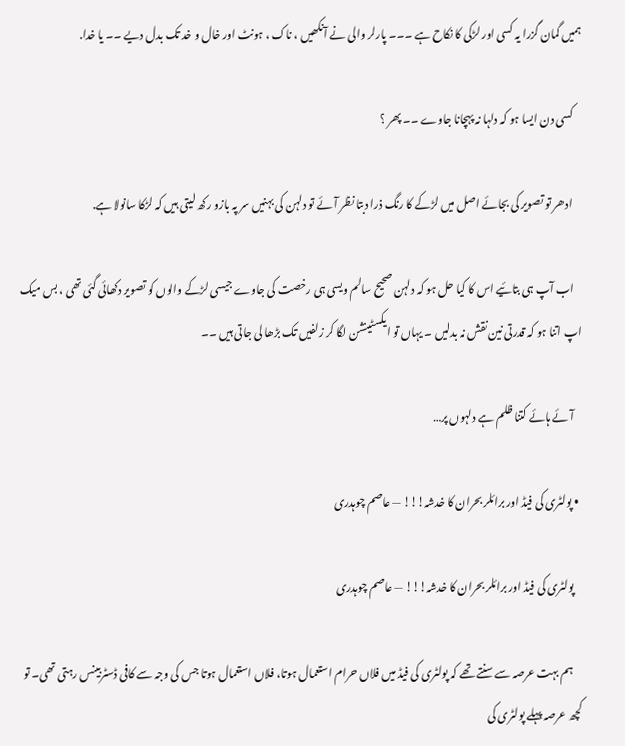ہمیں گمان گزرا یہ کسی اور لڑکی کا نکاح ہے ۔۔۔ پارلر والی نے آنکھیں ، ناک ، ہونٹ اور خال و خد تک بدل دیے ۔۔ یا خدا.

    کسی دن ایسا ہو کہ دلہا نہ پہچانا جاوے ۔۔ پھر ؟

    ادھر تو تصویر کی بجائے اصل میں لڑکے کا رنگ ذرا دبتا نظر آئے تو دلہن کی بہنیں سر پہ بازو رکھ لیتی ہیں کہ لڑکا سانولا ہے.

    اب آپ ہی بتائیے اس کا کیا حل ہو کہ دلہن صحیح سالم ویسی ہی رخصت کی جاوے جیسی لڑکے والوں کو تصویر دکھائی گئی تھی ، بس میک اپ اتنا ہو کہ قدرتی نین نقش نہ بدلیں ۔ یہاں تو ایکسٹینشن لگا کر زلفیں تک بڑھا لی جاتی ہیں ۔۔

    آئے ہائے کتنا ظلم ہے دلہوں پر…

  • پولٹری کی فیڈ اور برائلر بحران کا خدشہ!!! — عاصم چوہدری

    پولٹری کی فیڈ اور برائلر بحران کا خدشہ!!! — عاصم چوہدری

    ہم بہت عرصہ سے سنتے تھے کہ پولٹری کی فیڈ میں فلاں حرام استعمال ہوتا، فلاں استعمال ہوتا جس کی وجہ سے کافی ڈسٹربینس رہتی تھی۔ تو کچھ عرصہ پہلے پولٹری کی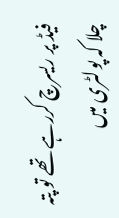فیڈ پر ریسرچ کررہے تھے تو پتہ چلا کہ پولٹری میں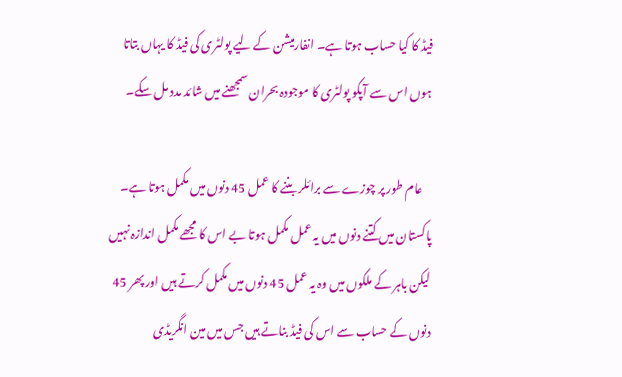فیڈ کا کیا حساب ہوتا ہے۔ انفارمیشن کے لیے پولٹری کی فیڈ کا یہاں بتاتا ہوں اس سے آپکو پولٹری کا موجودہ بحران سمجھنے میں شائد مدد مل سکے۔

    عام طور پر چوزے سے برائلر بننے کا عمل 45 دنوں میں مکمل ہوتا ہے۔ پاکستان میں کتنے دنوں میں یہ عمل مکمل ہوتا بے اس کا مجھے مکمل اندازہ نہیں لیکن باہر کے ملکوں میں وہ یہ عمل 45 دنوں میں مکمل کرتے ہیں اور پھر 45 دنوں کے حساب سے اس کی فیڈ بناتے ہیں جس میں مین انگریڈی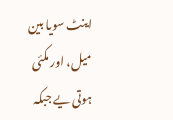اینٹ سویا بین میل، اور مکئی ہوتی یے جبکہ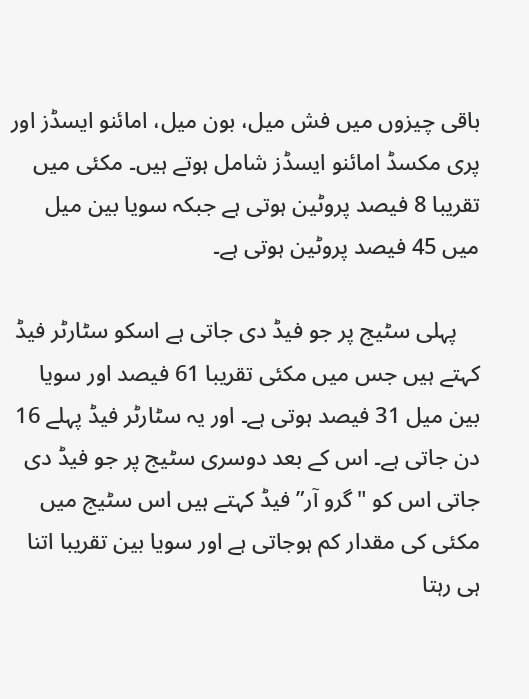باقی چیزوں میں فش میل، بون میل، امائنو ایسڈز اور پری مکسڈ امائنو ایسڈز شامل ہوتے ہیں۔ مکئی میں تقریبا 8 فیصد پروٹین ہوتی ہے جبکہ سویا بین میل میں 45 فیصد پروٹین ہوتی ہے۔

    پہلی سٹیج پر جو فیڈ دی جاتی ہے اسکو سٹارٹر فیڈ کہتے ہیں جس میں مکئی تقریبا 61 فیصد اور سویا بین میل 31 فیصد ہوتی ہے۔ اور یہ سٹارٹر فیڈ پہلے 16 دن جاتی ہے۔ اس کے بعد دوسری سٹیج پر جو فیڈ دی جاتی اس کو "گرو آر” فیڈ کہتے ہیں اس سٹیج میں مکئی کی مقدار کم ہوجاتی ہے اور سویا بین تقریبا اتنا ہی رہتا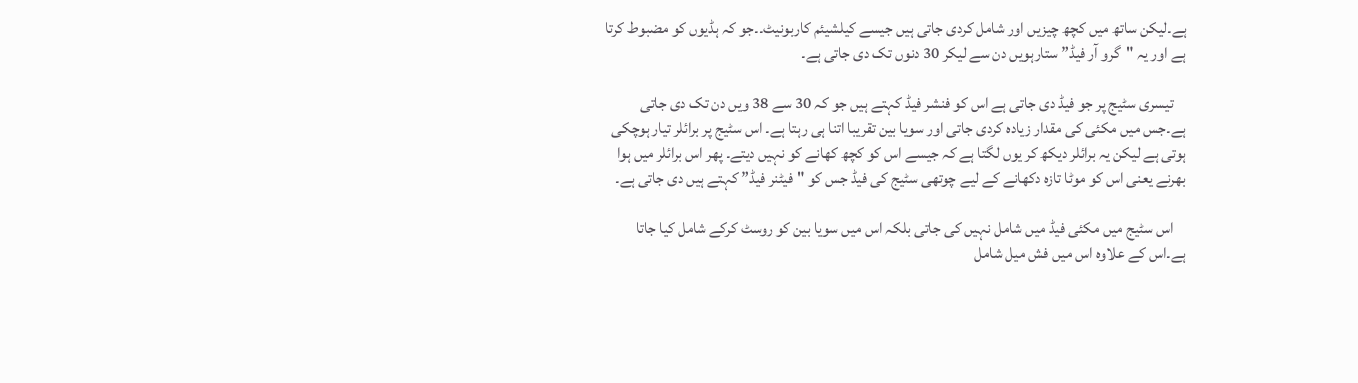ہے۔لیکن ساتھ میں کچھ چیزیں اور شامل کردی جاتی ہیں جیسے کیلشیئم کاربونیٹ۔۔جو کہ ہڈیوں کو مضبوط کرتا ہے اور یہ "گرو آر فیڈ” ستارہویں دن سے لیکر 30 دنوں تک دی جاتی ہے۔

    تیسری سٹیج پر جو فیڈ دی جاتی ہے اس کو فنشر فیڈ کہتے ہیں جو کہ 30 سے 38 ویں دن تک دی جاتی ہے۔جس میں مکئی کی مقدار زیادہ کردی جاتی اور سویا بین تقریبا اتنا ہی رہتا ہے۔ اس سٹیج پر برائلر تیار ہوچکی ہوتی ہے لیکن یہ برائلر دیکھ کر یوں لگتا ہے کہ جیسے اس کو کچھ کھانے کو نہیں دیتے۔ پھر اس برائلر میں ہوا بھرنے یعنی اس کو موٹا تازہ دکھانے کے لیے چوتھی سٹیج کی فیڈ جس کو "فیٹنر فیڈ” کہتے ہیں دی جاتی ہے۔

    اس سٹیج میں مکئی فیڈ میں شامل نہیں کی جاتی بلکہ اس میں سویا بین کو روسٹ کرکے شامل کیا جاتا ہے۔اس کے علاوہ اس میں فش میل شامل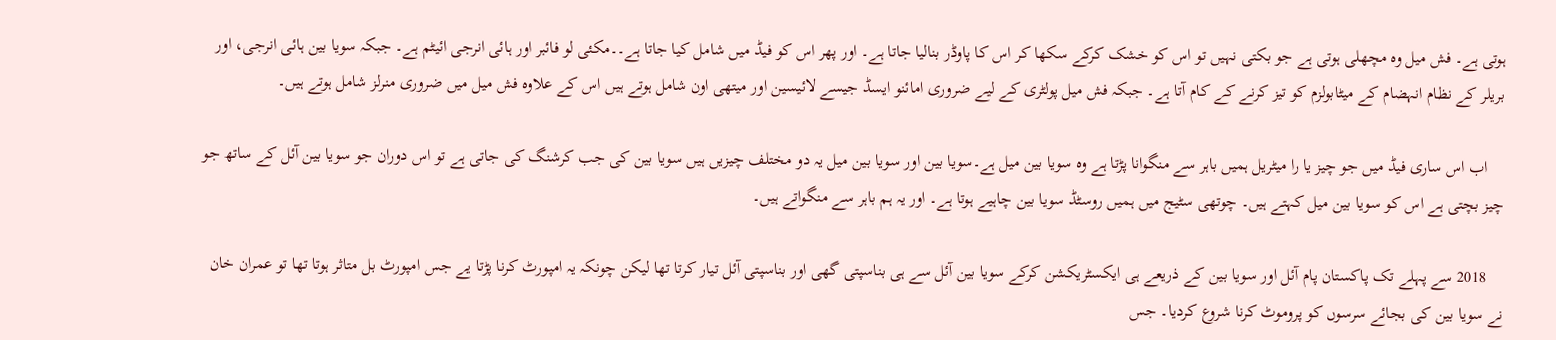ہوتی ہے۔ فش میل وہ مچھلی ہوتی ہے جو بکتی نہیں تو اس کو خشک کرکے سکھا کر اس کا پاوڈر بنالیا جاتا ہے۔ اور پھر اس کو فیڈ میں شامل کیا جاتا ہے۔۔مکئی لو فائبر اور ہائی انرجی ائیٹم ہے۔ جبکہ سویا بین ہائی انرجی، اور بریلر کے نظام انہضام کے میٹابولزم کو تیز کرنے کے کام آتا ہے۔ جبکہ فش میل پولٹری کے لیے ضروری امائنو ایسڈ جیسے لائیسین اور میتھی اون شامل ہوتے ہیں اس کے علاوہ فش میل میں ضروری منرلز شامل ہوتے ہیں۔

    اب اس ساری فیڈ میں جو چیز یا را میٹریل ہمیں باہر سے منگوانا پڑتا ہے وہ سویا بین میل ہے۔سویا بین اور سویا بین میل یہ دو مختلف چیزیں ہیں سویا بین کی جب کرشنگ کی جاتی ہے تو اس دوران جو سویا بین آئل کے ساتھ جو چیز بچتی ہے اس کو سویا بین میل کہتے ہیں۔ چوتھی سٹیج میں ہمیں روسٹڈ سویا بین چاہیے ہوتا ہے۔ اور یہ ہم باہر سے منگواتے ہیں۔

    2018 سے پہلے تک پاکستان پام آئل اور سویا بین کے ذریعے ہی ایکسٹریکشن کرکے سویا بین آئل سے ہی بناسپتی گھی اور بناسپتی آئل تیار کرتا تھا لیکن چونکہ یہ امپورٹ کرنا پڑتا یے جس امپورٹ بل متاثر ہوتا تھا تو عمران خان نے سویا بین کی بجائے سرسوں کو پروموٹ کرنا شروع کردیا۔ جس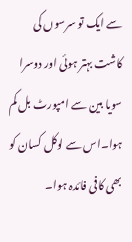سے ایک تو سرسوں کی کاشت بہتر ہوئی اور دوسرا سویا بین سے امپورٹ بل کم ہوا۔اس سے لوکل کسان کو بھی کافی فائدہ ہوا۔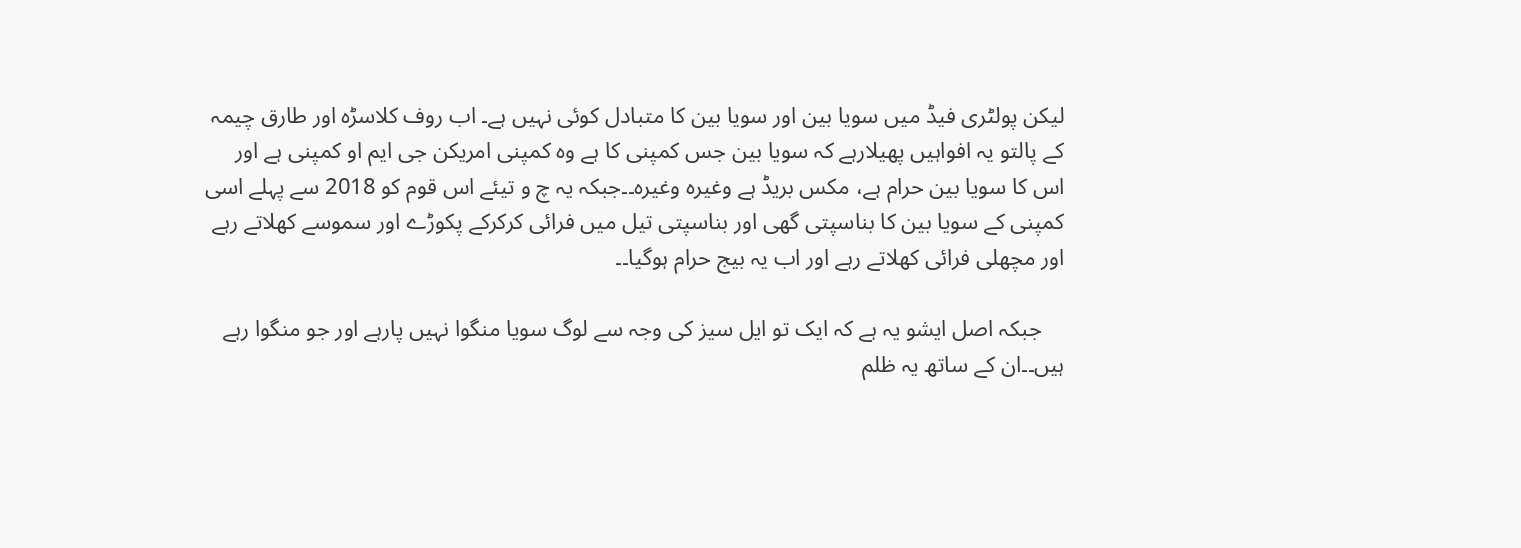لیکن پولٹری فیڈ میں سویا بین اور سویا بین کا متبادل کوئی نہیں ہے۔ اب روف کلاسڑہ اور طارق چیمہ کے پالتو یہ افواہیں پھیلارہے کہ سویا بین جس کمپنی کا ہے وہ کمپنی امریکن جی ایم او کمپنی ہے اور اس کا سویا بین حرام ہے، مکس بریڈ ہے وغیرہ وغیرہ۔۔جبکہ یہ چ و تیئے اس قوم کو 2018 سے پہلے اسی کمپنی کے سویا بین کا بناسپتی گھی اور بناسپتی تیل میں فرائی کرکرکے پکوڑے اور سموسے کھلاتے رہے اور مچھلی فرائی کھلاتے رہے اور اب یہ بیج حرام ہوگیا۔۔

    جبکہ اصل ایشو یہ ہے کہ ایک تو ایل سیز کی وجہ سے لوگ سویا منگوا نہیں پارہے اور جو منگوا رہے ہیں۔۔ان کے ساتھ یہ ظلم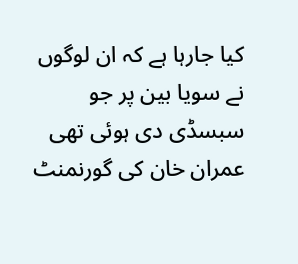کیا جارہا ہے کہ ان لوگوں نے سویا بین پر جو سبسڈی دی ہوئی تھی عمران خان کی گورنمنٹ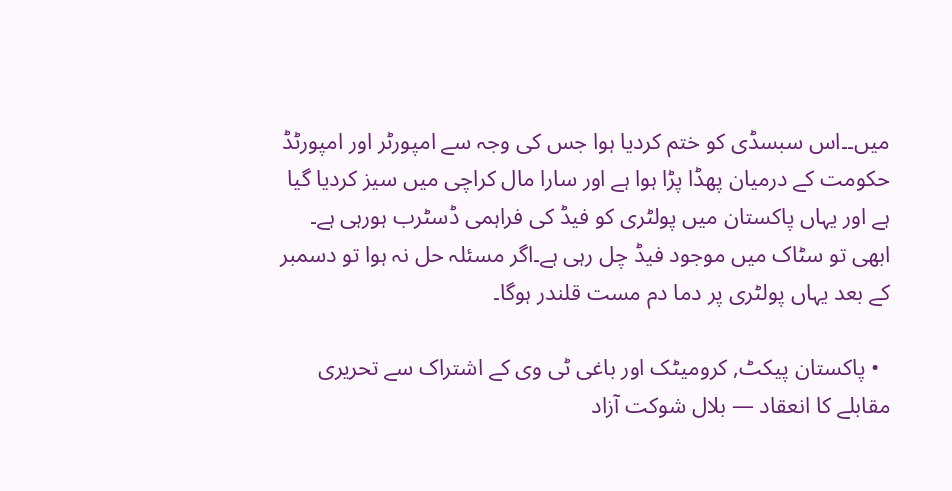میں۔۔اس سبسڈی کو ختم کردیا ہوا جس کی وجہ سے امپورٹر اور امپورٹڈ حکومت کے درمیان پھڈا پڑا ہوا ہے اور سارا مال کراچی میں سیز کردیا گیا ہے اور یہاں پاکستان میں پولٹری کو فیڈ کی فراہمی ڈسٹرب ہورہی ہے۔ ابھی تو سٹاک میں موجود فیڈ چل رہی ہے۔اگر مسئلہ حل نہ ہوا تو دسمبر کے بعد یہاں پولٹری پر دما دم مست قلندر ہوگا۔

  • پاکستان پیکٹ, کرومیٹک اور باغی ٹی وی کے اشتراک سے تحریری مقابلے کا انعقاد — بلال شوکت آزاد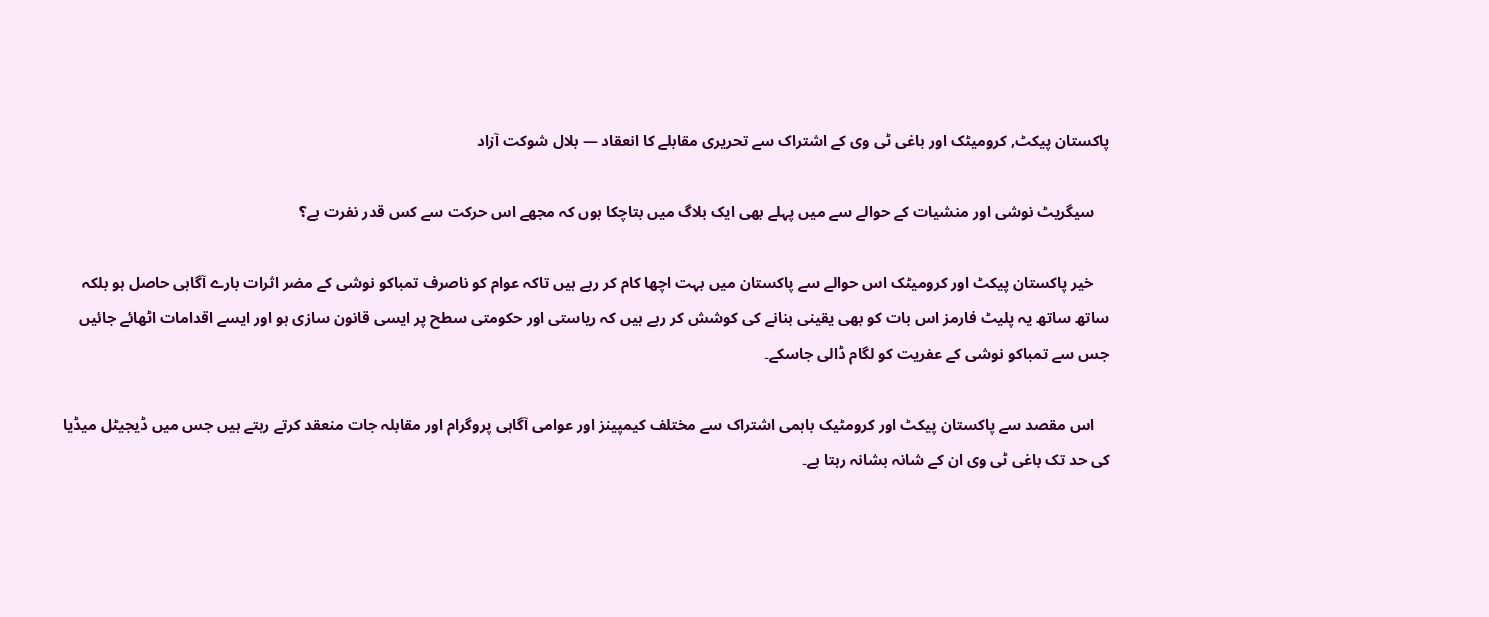پاکستان پیکٹ, کرومیٹک اور باغی ٹی وی کے اشتراک سے تحریری مقابلے کا انعقاد — بلال شوکت آزاد

    سیگریٹ نوشی اور منشیات کے حوالے سے میں پہلے بھی ایک بلاگ میں بتاچکا ہوں کہ مجھے اس حرکت سے کس قدر نفرت ہے؟

    خیر پاکستان پیکٹ اور کرومیٹک اس حوالے سے پاکستان میں بہت اچھا کام کر رہے ہیں تاکہ عوام کو ناصرف تمباکو نوشی کے مضر اثرات بارے آگاہی حاصل ہو بلکہ ساتھ ساتھ یہ پلیٹ فارمز اس بات کو بھی یقینی بنانے کی کوشش کر رہے ہیں کہ ریاستی اور حکومتی سطح پر ایسی قانون سازی ہو اور ایسے اقدامات اٹھائے جائیں جس سے تمباکو نوشی کے عفریت کو لگام ڈالی جاسکے۔

    اس مقصد سے پاکستان پیکٹ اور کرومٹیک باہمی اشتراک سے مختلف کیمپینز اور عوامی آگاہی پروگرام اور مقابلہ جات منعقد کرتے رہتے ہیں جس میں ڈیجیٹل میڈیا کی حد تک باغی ٹی وی ان کے شانہ بشانہ رہتا ہے۔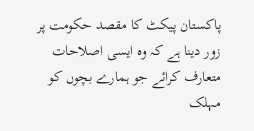پاکستان پیکٹ کا مقصد حکومت پر زور دینا ہے کہ وہ ایسی اصلاحات متعارف کرائے جو ہمارے بچوں کو مہلک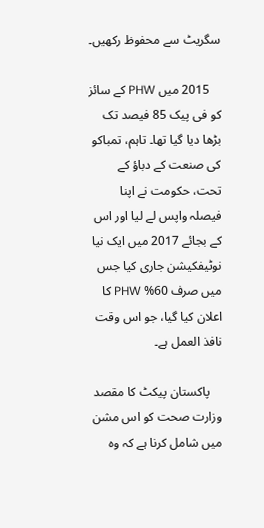سگریٹ سے محفوظ رکھیں۔

    2015 میں PHW کے سائز کو فی پیک 85 فیصد تک بڑھا دیا گیا تھا۔ تاہم، تمباکو کی صنعت کے دباؤ کے تحت، حکومت نے اپنا فیصلہ واپس لے لیا اور اس کے بجائے 2017 میں ایک نیا نوٹیفکیشن جاری کیا جس میں صرف 60% PHW کا اعلان کیا گیا، جو اس وقت نافذ العمل ہے۔

    پاکستان پیکٹ کا مقصد وزارت صحت کو اس مشن میں شامل کرنا ہے کہ وہ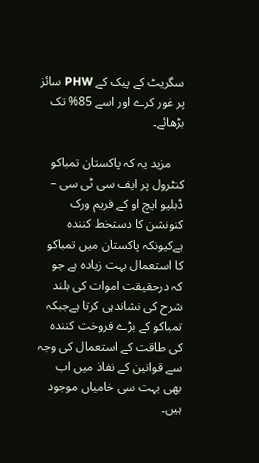سگریٹ کے پیک کے PHW سائز پر غور کرے اور اسے 85% تک بڑھائے۔

    مزید یہ کہ پاکستان تمباکو کنٹرول پر ایف سی ٹی سی – ڈبلیو ایچ او کے فریم ورک کنونشن کا دستخط کنندہ ہےکیونکہ پاکستان میں تمباکو کا استعمال بہت زیادہ ہے جو کہ درحقیقت اموات کی بلند شرح کی نشاندہی کرتا ہےجبکہ تمباکو کے بڑے فروخت کنندہ کی طاقت کے استعمال کی وجہ سے قوانین کے نفاذ میں اب بھی بہت سی خامیاں موجود ہیں۔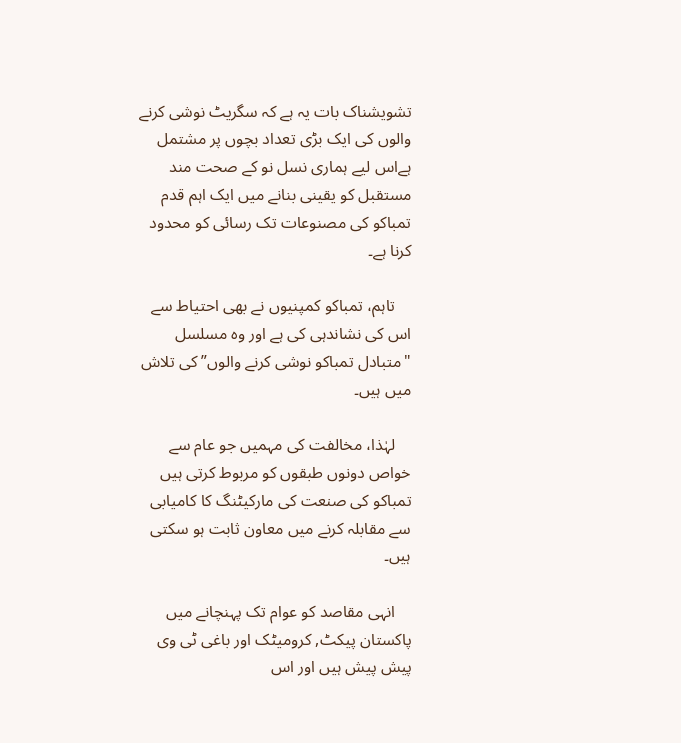تشویشناک بات یہ ہے کہ سگریٹ نوشی کرنے والوں کی ایک بڑی تعداد بچوں پر مشتمل ہےاس لیے ہماری نسل نو کے صحت مند مستقبل کو یقینی بنانے میں ایک اہم قدم تمباکو کی مصنوعات تک رسائی کو محدود کرنا ہے۔

    تاہم، تمباکو کمپنیوں نے بھی احتیاط سے اس کی نشاندہی کی ہے اور وہ مسلسل "متبادل تمباکو نوشی کرنے والوں” کی تلاش میں ہیں۔

    لہٰذا، مخالفت کی مہمیں جو عام سے خواص دونوں طبقوں کو مربوط کرتی ہیں تمباکو کی صنعت کی مارکیٹنگ کا کامیابی سے مقابلہ کرنے میں معاون ثابت ہو سکتی ہیں۔

    انہی مقاصد کو عوام تک پہنچانے میں پاکستان پیکٹ, کرومیٹک اور باغی ٹی وی پیش پیش ہیں اور اس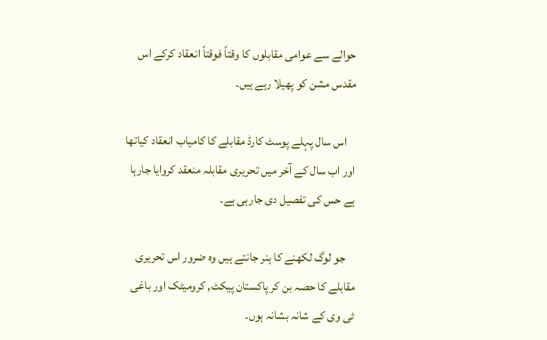حوالے سے عوامی مقابلوں کا وقتاً فوقتاً انعقاد کرکے اس مقدس مشن کو پھیلا رہے ہیں۔

    اس سال پہلے پوسٹ کارڈ مقابلے کا کامیاب انعقاد کیاتھا اور اب سال کے آخر میں تحریری مقابلہ منعقد کروایا جارہا ہے حس کی تفصیل دی جارہی ہے۔

    جو لوگ لکھنے کا ہنر جانتے ہیں وہ ضرور اس تحریری مقابلے کا حصہ بن کر پاکستان پیکٹ, کرومیٹک اور باغی ٹی وی کے شانہ بشانہ ہوں۔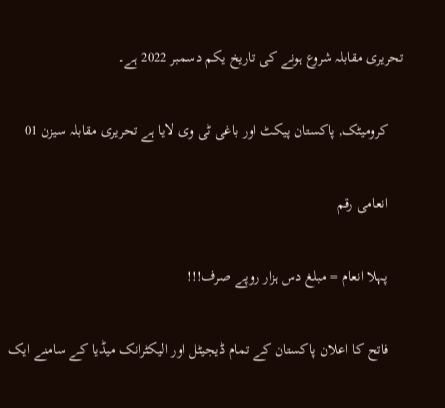تحریری مقابلہ شروع ہونے کی تاریخ یکم دسمبر 2022 ہے۔

    کرومیٹک, پاکستان پیکٹ اور باغی ٹی وی لایا ہے تحریری مقابلہ سیزن 01

    انعامی رقم

    پہلا انعام = مبلغ دس ہزار روپے صرف!!!

    فاتح کا اعلان پاکستان کے تمام ڈیجیٹل اور الیکٹرانک میڈیا کے سامنے ایک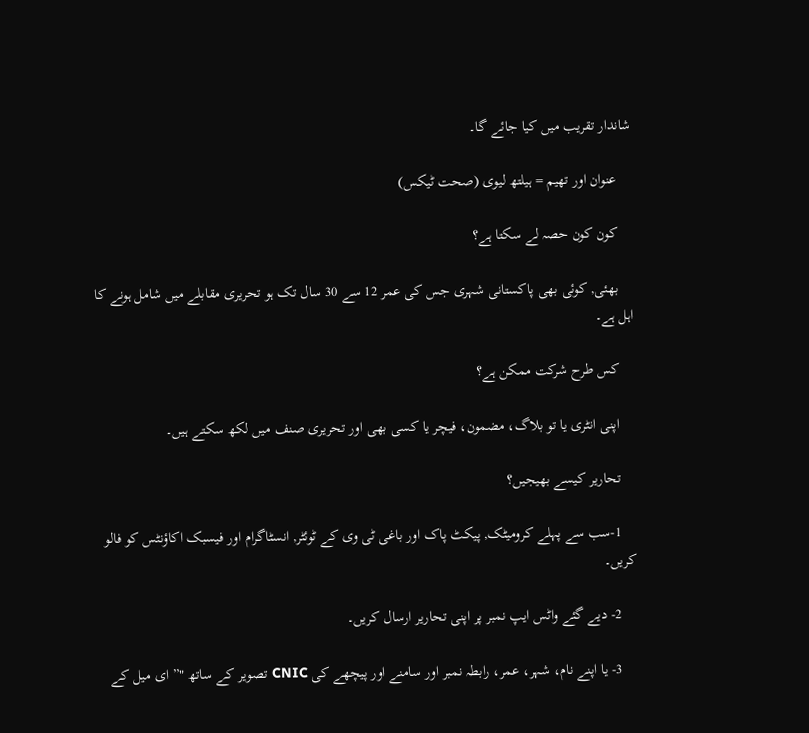شاندار تقریب میں کیا جائے گا۔

    عنوان اور تھیم = ہیلتھ لیوی (صحت ٹیکس)

    کون کون حصہ لے سکتا ہے؟

    بھئی, کوئی بھی پاکستانی شہری جس کی عمر 12 سے 30 سال تک ہو تحریری مقابلے میں شامل ہونے کا اہل ہے۔

    کس طرح شرکت ممکن ہے؟

    اپنی انٹری یا تو بلاگ، مضمون، فیچر یا کسی بھی اور تحریری صنف میں لکھ سکتے ہیں۔

    تحاریر کیسے بھیجیں؟

    1-سب سے پہلے کرومیٹک, پیکٹ پاک اور باغی ٹی وی کے ٹوئٹر, انسٹاگرام اور فیسبک اکاؤنٹس کو فالو کریں۔

    2- دیے گئے واٹس ایپ نمبر پر اپنی تحاریر ارسال کریں۔

    3- یا اپنے نام، شہر، عمر، رابطہ نمبر اور سامنے اور پیچھے کی CNIC تصویر کے ساتھ "” ای میل کے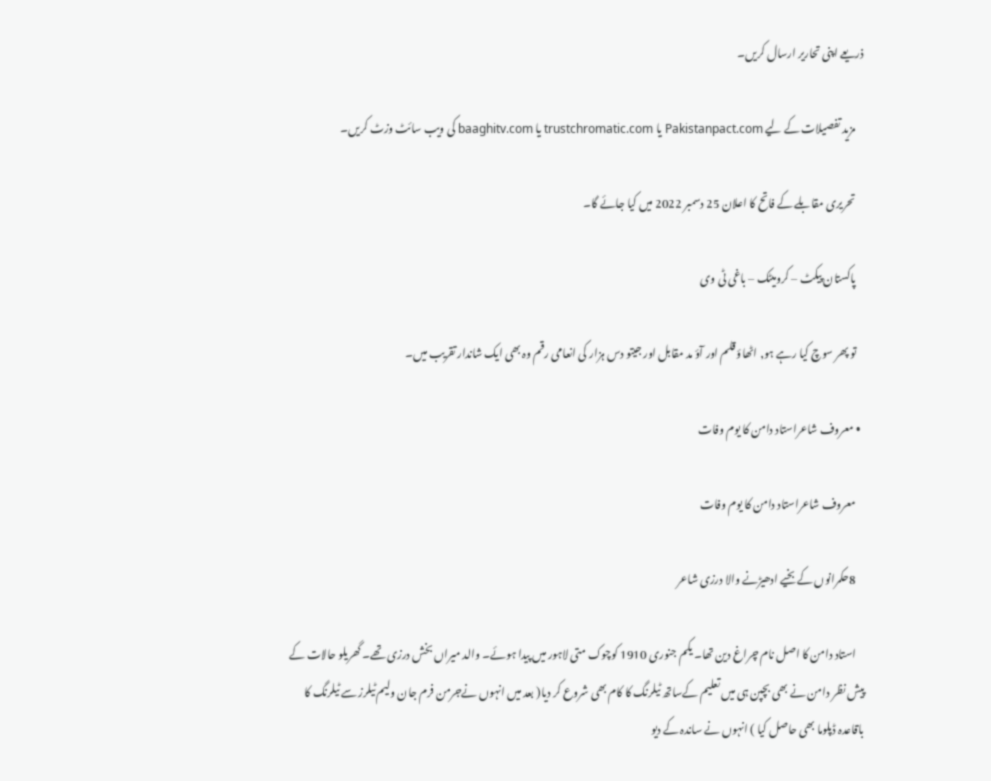ذریعے اپنی تحاریر ارسال کریں۔

    مزید تفصیلات کے لیے Pakistanpact.com یا trustchromatic.com یا baaghitv.com کی ویب سائٹ وزٹ کریں۔

    تحریری مقابلے کے فاتح کا اعلان 25 دسمبر 2022 میں کیا جائے گا۔

    پاکستان پیکٹ – کرومیٹک – باغی ٹی وی

    تو پھر سوچ کیا رہے ہو, اٹھاؤ قلم اور آؤ مد مقابل اور جیتو دس ہزار کی انعامی رقم وہ بھی ایک شاندار تقریب میں۔

  • معروف شاعراستاد دامن کا یوم وفات

    معروف شاعراستاد دامن کا یوم وفات

    8حکمرانوں کے بخیے ادھیڑنے والا درزی شاعر

    استاد دامن کا اصل نام چراغ دین تھا۔ یکم جنوری 1910 کوچوک متی لاہور میں پیدا ہوئے۔ والد میراں بخش درزی تھے۔ گھریلو حالات کے پیش نظر دامن نے بھی بچپن ہی میں تعلیم کےساتھ ٹیلرنگ کا کام بھی شروع کر دیا( بعد میں انہوں نےجرمن فرم جان ولیم ٹیلرز سے ٹیلرنگ کا باقاعدہ ڈپلوما بھی حاصل کیا ) انہوں نے ساندہ کے دیو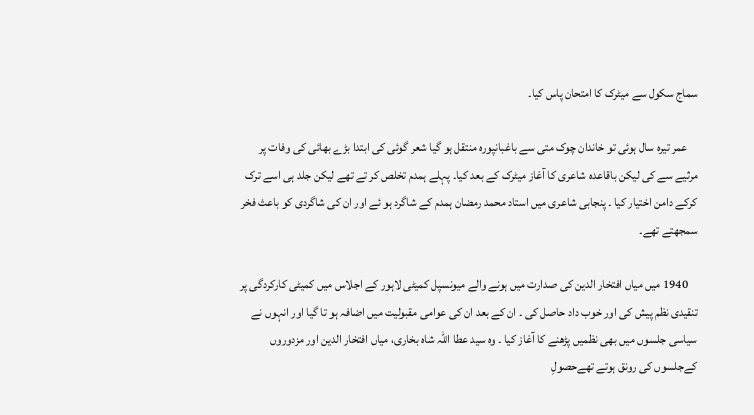سماج سکول سے میٹرک کا امتحان پاس کیا۔

    عمر تیرہ سال ہوئی تو خاندان چوک متی سے باغبانپورہ منتقل ہو گیا شعر گوئی کی ابتدا بڑے بھائی کی وفات پر مرثیے سے کی لیکن باقاعدہ شاعری کا آغاز میٹرک کے بعد کیا۔ پہلے ہمدم تخلص کر تے تھے لیکن جلد ہی اسے ترک کرکے دامن اختیار کیا ۔ پنجابی شاعری میں استاد محمد رمضان ہمدم کے شاگرد ہو ئے اور ان کی شاگردی کو باعث فخر سمجھتے تھے۔

    1940 میں میاں افتخار الدین کی صدارت میں ہونے والے میونسپل کمیٹی لاہور کے اجلاس میں کمیٹی کارکردگی پر تنقیدی نظم پیش کی اور خوب داد حاصل کی ۔ ان کے بعد ان کی عوامی مقبولیت میں اضافہ ہو تا گیا اور انہوں نے سیاسی جلسوں میں بھی نظمیں پڑھنے کا آغاز کیا ۔ وہ سید عطا اللہ شاہ بخاری، میاں افتخار الدین اور مزدوروں کےجلسوں کی رونق ہوتے تھےحصولِ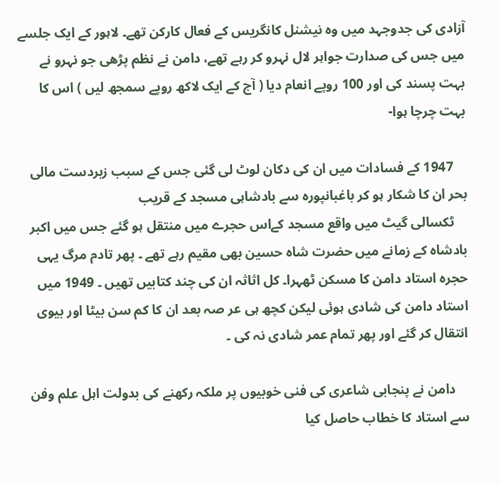آزادی کی جدوجہد میں وہ نیشنل کانگریس کے فعال کارکن تھے۔ لاہور کے ایک جلسے میں جس کی صدارت جواہر لال نہرو کر رہے تھے، دامن نے نظم پڑھی جو نہرو نے بہت پسند کی اور 100 روپے انعام دیا ( آج کے ایک لاکھ روپے سمجھ لیں ) اس کا بہت چرچا ہوا-

    1947 کے فسادات میں ان کی دکان لوٹ لی گئی جس کے سبب زبردست مالی بحر ان کا شکار ہو کر باغبانپورہ سے بادشاہی مسجد کے قریب
    ٹکسالی گیٹ میں واقع مسجد کےاس حجرے میں منتقل ہو گئے جس میں اکبر بادشاہ کے زمانے میں حضرت شاہ حسین بھی مقیم رہے تھے ۔ پھر تادم مرگ یہی حجرہ استاد دامن کا مسکن ٹھہرا۔ کل اثاثہ ان کی چند کتابیں تھیں ۔ 1949 میں استاد دامن کی شادی ہوئی لیکن کچھ ہی عر صہ بعد ان کا کم سن بیٹا اور بیوی انتقال کر گئے اور پھر تمام عمر شادی نہ کی ۔

    دامن نے پنجابی شاعری کی فنی خوبیوں پر ملکہ رکھنے کی بدولت اہل علم وفن سے استاد کا خطاب حاصل کیا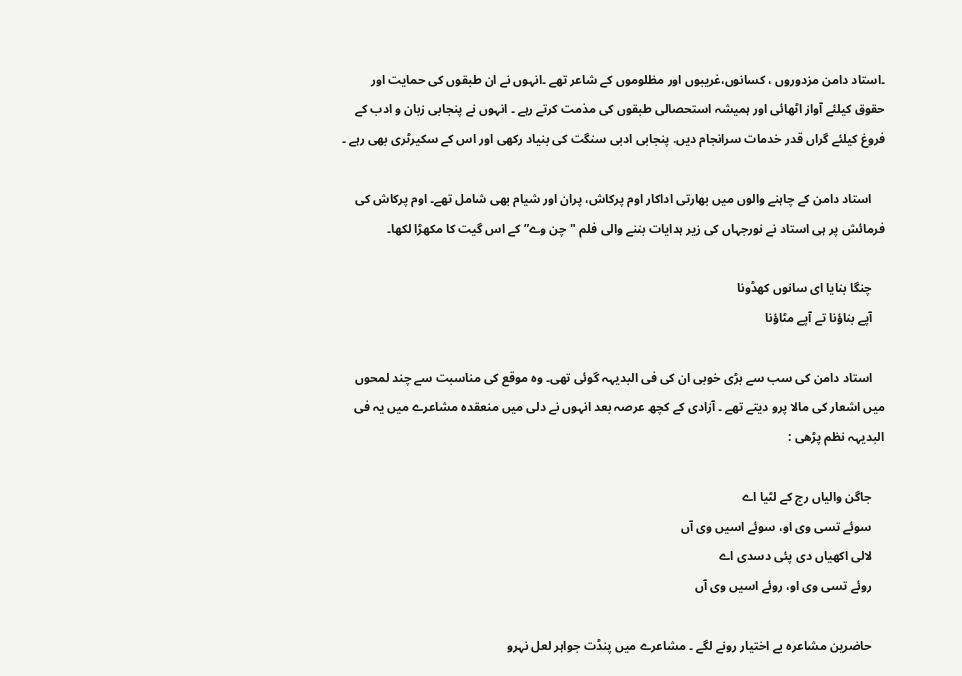۔استاد دامن مزدوروں ، کسانوں،غریبوں اور مظلوموں کے شاعر تھے ۔انہوں نے ان طبقوں کی حمایت اور حقوق کیلئے آواز اٹھائی اور ہمیشہ استحصالی طبقوں کی مذمت کرتے رہے ۔ انہوں نے پنجابی زبان و ادب کے فروغ کیلئے گراں قدر خدمات سرانجام دیں. پنجابی ادبی سنگت کی بنیاد رکھی اور اس کے سکیرٹری بھی رہے ۔

    استاد دامن کے چاہنے والوں میں بھارتی اداکار اوم پرکاش، پران اور شیام بھی شامل تھے۔ اوم پرکاش کی فرمائش پر ہی استاد نے نورجہاں کی زیر ہدایات بننے والی فلم "چن وے” کے اس گیت کا مکھڑا لکھا۔

    چنگا بنایا ای سانوں کھڈونا
    آپے بناؤنا تے آپے مٹاؤنا

    استاد دامن کی سب سے بڑی خوبی ان کی فی البدیہہ گوئی تھی۔ وہ موقع کی مناسبت سے چند لمحوں میں اشعار کی مالا پرو دیتے تھے ۔ آزادی کے کچھ عرصہ بعد انہوں نے دلی میں منعقدہ مشاعرے میں یہ فی البدیہہ نظم پڑھی :

    جاگن والیاں رج کے لٹیا اے
    سوئے تسی وی او، سوئے اسیں وی آں
    لالی اکھیاں دی پئی دسدی اے
    روئے تسی وی او، روئے اسیں وی آں

    حاضرین مشاعرہ بے اختیار رونے لگے ۔ مشاعرے میں پنڈت جواہر لعل نہرو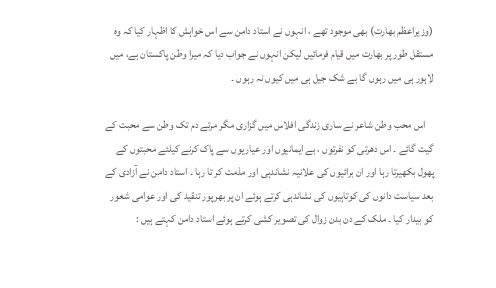(وزیراعظم بھارت) بھی موجود تھے ، انہوں نے استاد دامن سے اس خواہش کا اظہار کیا کہ وہ مستقل طور پر بھارت میں قیام فرمائیں لیکن انہوں نے جواب دیا کہ میرا وطن پاکستان ہے، میں لاہور ہی میں رہوں گا بے شک جیل ہی میں کیوں نہ رہوں ۔

    اس محب وطن شاعر نے ساری زندگی افلاس میں گزاری مگر مرتے دم تک وطن سے محبت کے گیت گائے ۔ اس دھرتی کو نفرتوں ، بے ایمانیوں اور عیاریوں سے پاک کرنے کیلئے محبتوں کے پھول بکھیرتا رہا اور ان برائیوں کی علانیہ نشاندہی اور مذمت کر تا رہا ۔ استاد دامن نے آزادی کے بعد سیاست دانوں کی کوتاہیوں کی نشاندہی کرتے ہوئے ان پر بھرپور تنقید کی اور عوامی شعور کو بیدار کیا ۔ ملک کے دن بدن زوال کی تصویر کشی کرتے ہوئے استاد دامن کہتے ہیں :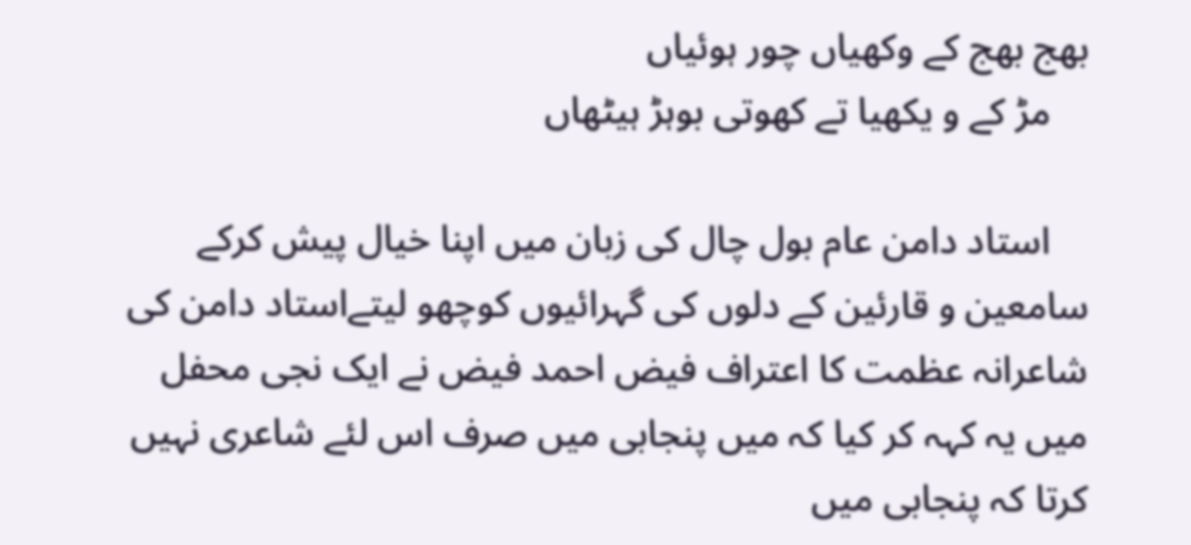بھج بھج کے وکھیاں چور ہوئیاں
    مڑ کے و یکھیا تے کھوتی بوہڑ ہیٹھاں

    استاد دامن عام بول چال کی زبان میں اپنا خیال پیش کرکے سامعین و قارئین کے دلوں کی گہرائیوں کوچھو لیتےاستاد دامن کی شاعرانہ عظمت کا اعتراف فیض احمد فیض نے ایک نجی محفل میں یہ کہہ کر کیا کہ میں پنجابی میں صرف اس لئے شاعری نہیں کرتا کہ پنجابی میں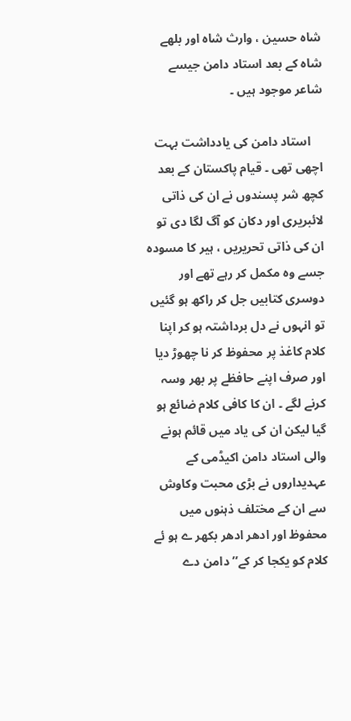شاہ حسین ، وارث شاہ اور بلھے شاہ کے بعد استاد دامن جیسے شاعر موجود ہیں ۔

    استاد دامن کی یادداشت بہت اچھی تھی ۔ قیام پاکستان کے بعد کچھ شر پسندوں نے ان کی ذاتی لائبریری اور دکان کو آگ لگا دی تو ان کی ذاتی تحریریں ، ہیر کا مسودہ جسے وہ مکمل کر رہے تھے اور دوسری کتابیں جل کر راکھ ہو گئیں تو انہوں نے دل برداشتہ ہو کر اپنا کلام کاغذ پر محفوظ کر نا چھوڑ دیا اور صرف اپنے حافظے پر بھر وسہ کرنے لگے ۔ ان کا کافی کلام ضائع ہو گیا لیکن ان کی یاد میں قائم ہونے والی استاد دامن اکیڈمی کے عہدیداروں نے بڑی محبت وکاوش سے ان کے مختلف ذہنوں میں محفوظ اور ادھر ادھر بکھر ے ہو ئے کلام کو یکجا کر کے’’دامن دے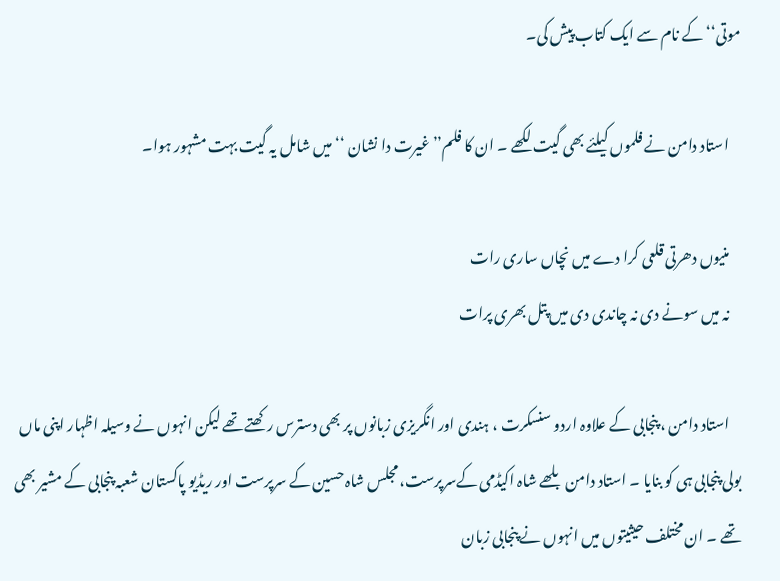موتی‘‘ کے نام سے ایک کتاب پیش کی۔

    استاد دامن نے فلموں کیلئے بھی گیت لکھے ۔ ان کا فلم’’ غیرت دا نشان ‘‘ میں شامل یہ گیت بہت مشہور ہوا۔

    منیوں دھرتی قلعی کرا دے میں نچاں ساری رات
    نہ میں سونے دی نہ چاندی دی میں پتل بھری پرات

    استاد دامن ، پنجابی کے علاوہ اردو سنسکرت ، ہندی اور انگریزی زبانوں پر بھی دسترس رکھتے تھے لیکن انہوں نے وسیلہ اظہار اپنی ماں بولی پنجابی ہی کو بنایا ۔ استاد دامن بلھے شاہ اکیڈمی کےسرپرست، مجلس شاہ حسین کے سرپرست اور ریڈیو پاکستان شعبہ پنجابی کے مشیر بھی تھے ۔ ان مختلف حیثیتوں میں انہوں نے پنجابی زبان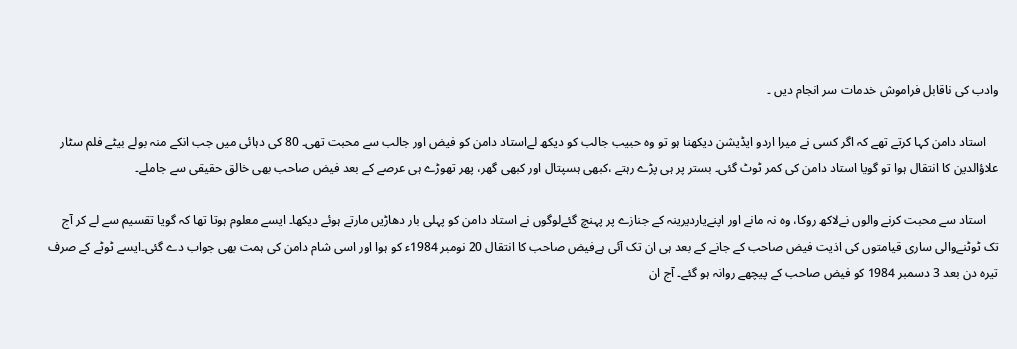وادب کی ناقابل فراموش خدمات سر انجام دیں ۔

    استاد دامن کہا کرتے تھے کہ اگر کسی نے میرا اردو ایڈیشن دیکھنا ہو تو وہ حبیب جالب کو دیکھ لےاستاد دامن کو فیض اور جالب سے محبت تھی۔ 80 کی دہائی میں جب انکے منہ بولے بیٹے فلم سٹار علاؤالدین کا انتقال ہوا تو گویا استاد دامن کی کمر ٹوٹ گئی۔ بستر پر ہی پڑے رہتے ،کبھی ہسپتال اور کبھی گھر، پھر تھوڑے ہی عرصے کے بعد فیض صاحب بھی خالق حقیقی سے جاملے۔

    استاد سے محبت کرنے والوں نےلاکھ روکا، وہ نہ مانے اور اپنےیاردیرینہ کے جنازے پر پہنچ گئےلوگوں نے استاد دامن کو پہلی بار دھاڑیں مارتے ہوئے دیکھا۔ ایسے معلوم ہوتا تھا کہ گویا تقسیم سے لے کر آج تک ٹوٹنےوالی ساری قیامتوں کی اذیت فیض صاحب کے جانے کے بعد ہی ان تک آئی ہےفیض صاحب کا انتقال 20 نومبر 1984ء کو ہوا اور اسی شام دامن کی ہمت بھی جواب دے گئی۔ایسے ٹوٹے کے صرف تیرہ دن بعد 3 دسمبر 1984 کو فیض صاحب کے پیچھے روانہ ہو گئے۔ آج ان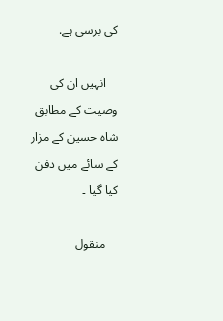کی برسی ہے.

    انہیں ان کی وصیت کے مطابق شاہ حسین کے مزار کے سائے میں دفن کیا گیا ۔

    منقول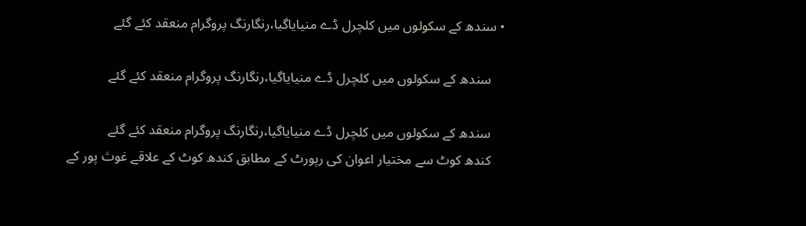• سندھ کے سکولوں میں کلچرل ڈے منیایاگیا،رنگارنگ پروگرام منعقد کئے گئے

    سندھ کے سکولوں میں کلچرل ڈے منیایاگیا،رنگارنگ پروگرام منعقد کئے گئے

    سندھ کے سکولوں میں کلچرل ڈے منیایاگیا،رنگارنگ پروگرام منعقد کئے گئے
    کندھ کوٹ سے مختیار اعوان کی رپورٹ کے مطابق کندھ کوٹ کے علاقے غوث پور کے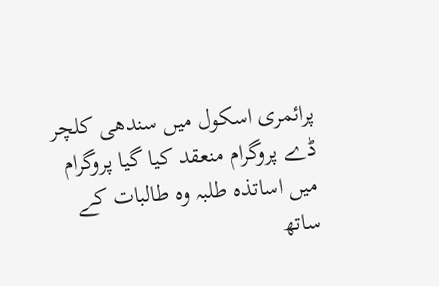پرائمری اسکول میں سندھی کلچر ڈے پروگرام منعقد کیا گیا پروگرام میں اساتذہ طلبہ وہ طالبات کے ساتھ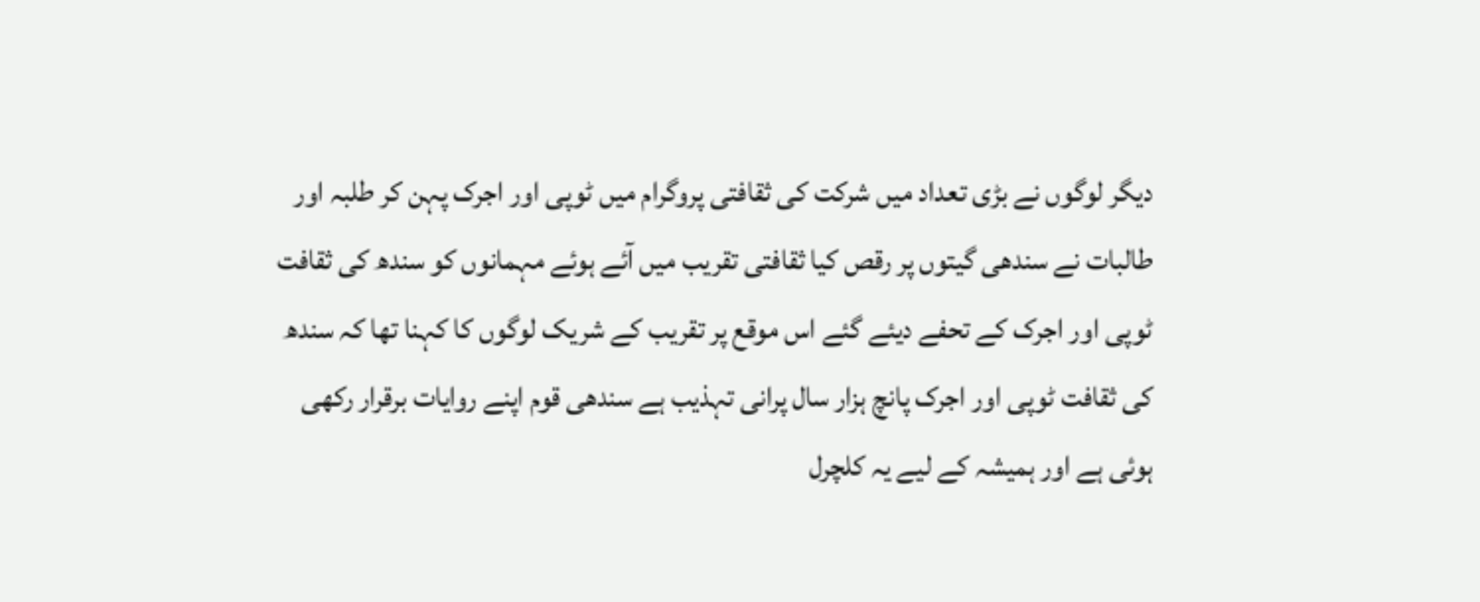دیگر لوگوں نے بڑی تعداد میں شرکت کی ثقافتی پروگرام میں ٹوپی اور اجرک پہن کر طلبہ اور طالبات نے سندھی گیتوں پر رقص کیا ثقافتی تقریب میں آئے ہوئے مہمانوں کو سندھ کی ثقافت ٹوپی اور اجرک کے تحفے دیئے گئے اس موقع پر تقریب کے شریک لوگوں کا کہنا تھا کہ سندھ کی ثقافت ٹوپی اور اجرک پانچ ہزار سال پرانی تہذيب ہے سندھی قوم اپنے روایات برقرار رکھی ہوئی ہے اور ہمیشہ کے لیے یہ کلچرل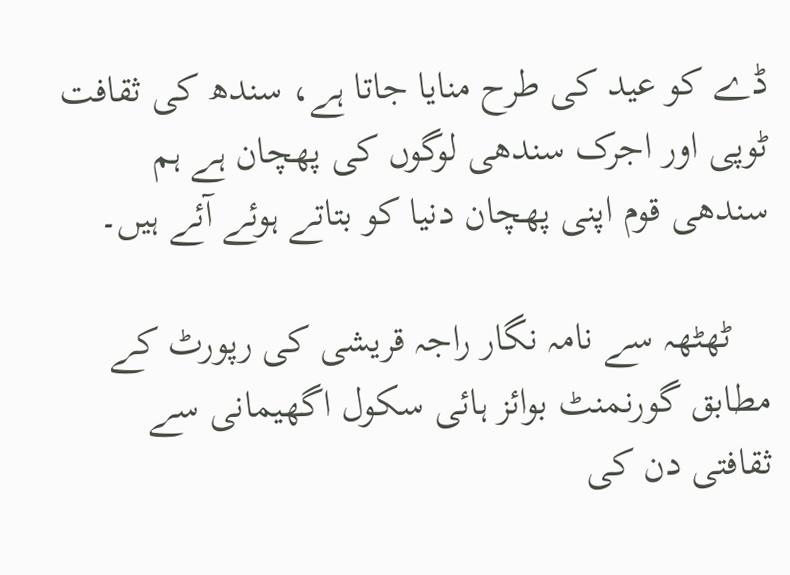ڈے کو عید کی طرح منایا جاتا ہے، سندھ کی ثقافت ٹوپی اور اجرک سندھی لوگوں کی پھچان ہے ہم سندھی قوم اپنی پھچان دنیا کو بتاتے ہوئے آئے ہیں۔

    ٹھٹھہ سے نامہ نگار راجہ قریشی کی رپورٹ کے مطابق گورنمنٹ بوائز ہائی سکول اگھیمانی سے ثقافتی دن کی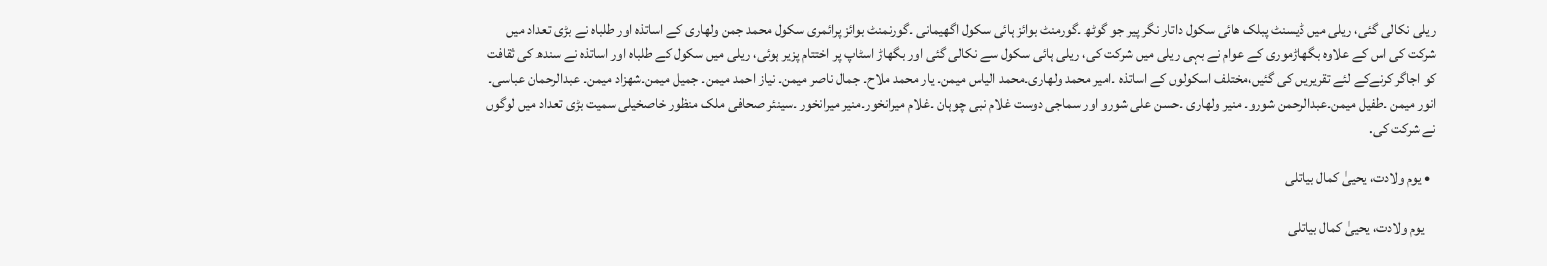ریلی نکالی گئی، ریلی میں ڈیسنٹ پبلک ھائی سکول داتار نگر پیر جو گوٹھ ۔گورمنٹ بوائز ہائی سکول اگھیمانی ۔گورنمنٹ بوائز پرائمری سکول محمد جمن ولھاری کے اساتذہ اور طلباہ نے بڑی تعداد میں شرکت کی اس کے علاوہ بگھاڑموری کے عوام نے بہی ریلی میں شرکت کی، ریلی ہائی سکول سے نکالی گئی اور بگھاڑ اسٹاپ پر اختتام پزیر ہوئی، ریلی میں سکول کے طلباہ اور اساتذہ نے سندھ کی ثقافت کو اجاگر کرنےکے لئے تقریریں کی گئیں،مختلف اسکولوں کے اساتذہ ۔امیر محمد ولھاری۔محمد الیاس میمن۔ یار محمد ملاح۔ جمال ناصر میمن۔ نیاز احمد میمن۔ جمیل میمن۔شھزاد میمن۔ عبدالرحمان عباسی۔ انور میمن ۔طفیل میمن۔عبدالرحمن شورو۔ منیر ولھاری ۔حسن علی شورو اور سماجی دوست غلام نبی چوہان ۔غلام میرانخور۔منیر میرانخور ۔سینئر صحافی ملک منظور خاصخیلی سمیت بڑی تعداد میں لوگوں نے شرکت کی.

  • یوم ولادت، یحییٰ کمال بیاتلی

    یوم ولادت، یحییٰ کمال بیاتلی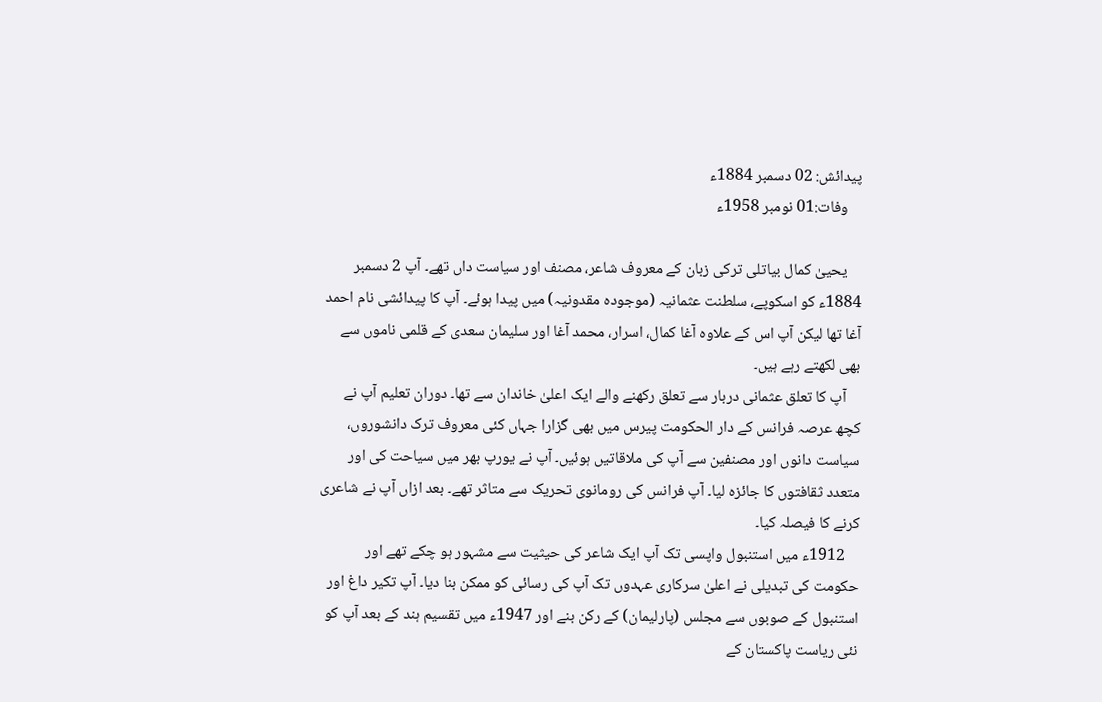پیدائش: 02 دسمبر 1884ء
    وفات:01 نومبر 1958ء

    یحییٰ کمال بیاتلی ترکی زبان کے معروف شاعر، مصنف اور سیاست داں تھے۔ آپ 2 دسمبر 1884ء کو اسکوپے، سلطنت عثمانیہ (موجودہ مقدونیہ) میں پیدا ہوئے۔ آپ کا پیدائشی نام احمد آغا تھا لیکن آپ اس کے علاوہ آغا کمال، اسرار، محمد آغا اور سلیمان سعدی کے قلمی ناموں سے بھی لکھتے رہے ہیں۔
    آپ کا تعلق عثمانی دربار سے تعلق رکھنے والے ایک اعلیٰ خاندان سے تھا۔ دوران تعلیم آپ نے کچھ عرصہ فرانس کے دار الحکومت پیرس میں بھی گزارا جہاں کئی معروف ترک دانشوروں، سیاست دانوں اور مصنفین سے آپ کی ملاقاتیں ہوئیں۔ آپ نے یورپ بھر میں سیاحت کی اور متعدد ثقافتوں کا جائزہ لیا۔ آپ فرانس کی رومانوی تحریک سے متاثر تھے۔ بعد ازاں آپ نے شاعری کرنے کا فیصلہ کیا۔
    1912ء میں استنبول واپسی تک آپ ایک شاعر کی حیثیت سے مشہور ہو چکے تھے اور حکومت کی تبدیلی نے اعلیٰ سرکاری عہدوں تک آپ کی رسائی کو ممکن بنا دیا۔ آپ تکیر داغ اور استنبول کے صوبوں سے مجلس (پارلیمان) کے رکن بنے اور 1947ء میں تقسیم ہند کے بعد آپ کو نئی ریاست پاکستان کے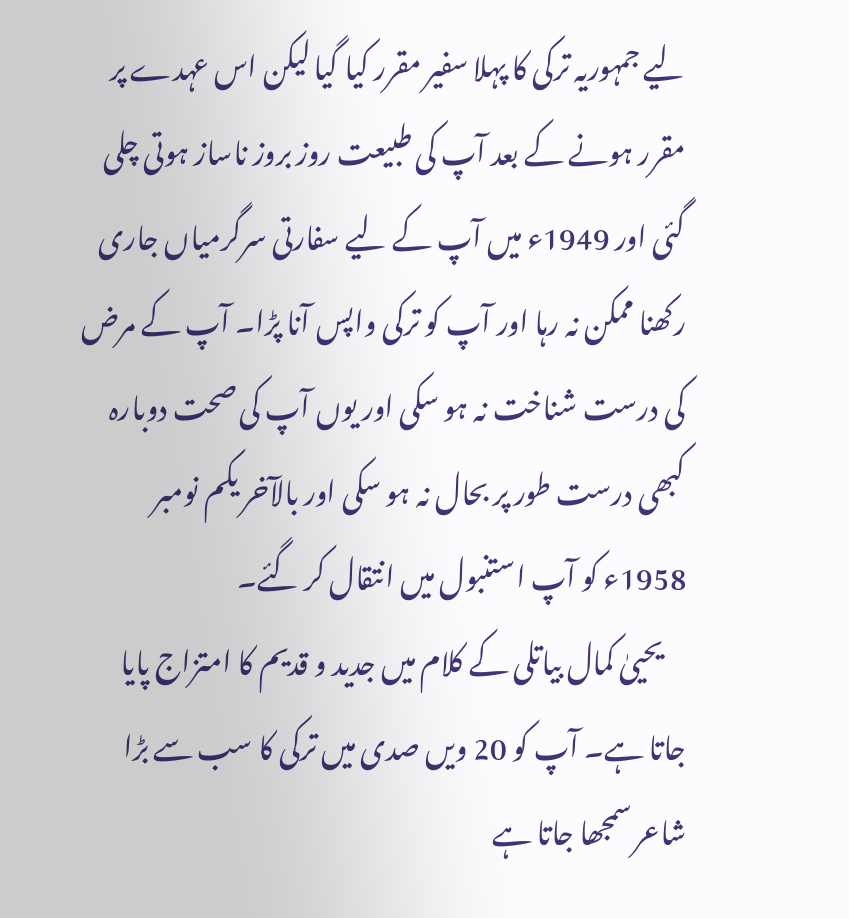لیے جمہوریہ ترکی کا پہلا سفیر مقرر کیا گیا لیکن اس عہدے پر مقرر ہونے کے بعد آپ کی طبیعت روز بروز ناساز ہوتی چلی گئی اور 1949ء میں آپ کے لیے سفارتی سرگرمیاں جاری رکھنا ممکن نہ رہا اور آپ کو ترکی واپس آنا پڑا۔ آپ کے مرض کی درست شناخت نہ ہو سکی اور یوں آپ کی صحت دوبارہ کبھی درست طور پر بحال نہ ہو سکی اور بالآخر یکم نومبر 1958ء کو آپ استنبول میں انتقال کر گئے۔
    یحییٰ کمال بیاتلی کے کلام میں جدید و قدیم کا امتزاج پایا جاتا ہے۔ آپ کو 20 ویں صدی میں ترکی کا سب سے بڑا شاعر سمجھا جاتا ہے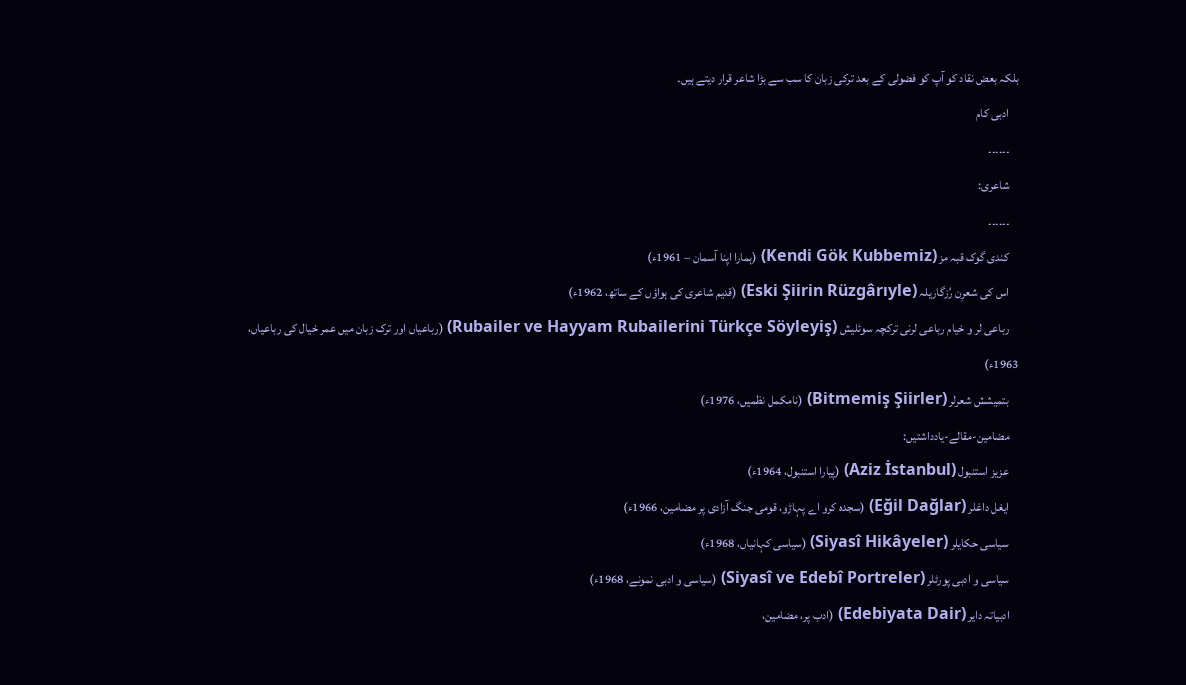بلکہ بعض نقاد کو آپ کو فضولی کے بعد ترکی زبان کا سب سے بڑا شاعر قرار دیتے ہیں۔
    ادبی کام
    ۔۔۔۔۔۔
    شاعری:
    ۔۔۔۔۔۔
    کندی گوک قبہ مز (Kendi Gök Kubbemiz) (ہمارا اپنا آسمان – 1961ء)
    اس کی شعرِن رُزگاریلہ (Eski Şiirin Rüzgârıyle) (قدیم شاعری کی ہواؤں کے ساتھ، 1962ء)
    رباعی لر و خیام رباعی لرنی ترکچہ سوئلیش (Rubailer ve Hayyam Rubailerini Türkçe Söyleyiş) (رباعیاں اور ترک زبان میں عمر خیال کی رباعیاں، 1963ء)
    بتمیشش شعرلر (Bitmemiş Şiirler) (نامکمل نظمیں، 1976ء)
    مضامین-مقالے-یادداشتیں:
    عزیز استنبول (Aziz İstanbul) (پیارا استنبول، 1964ء)
    ایغل داغلر (Eğil Dağlar) (سجدہ کرو اے پہاڑو، قومی جنگ آزادی پر مضامین، 1966ء)
    سیاسی حکایلر (Siyasî Hikâyeler) (سیاسی کہانیاں، 1968ء)
    سیاسی و ادبی پورٹلر (Siyasî ve Edebî Portreler) (سیاسی و ادبی نمونے، 1968ء)
    ادبیاتہ دایر (Edebiyata Dair) (ادب پر، مضامین،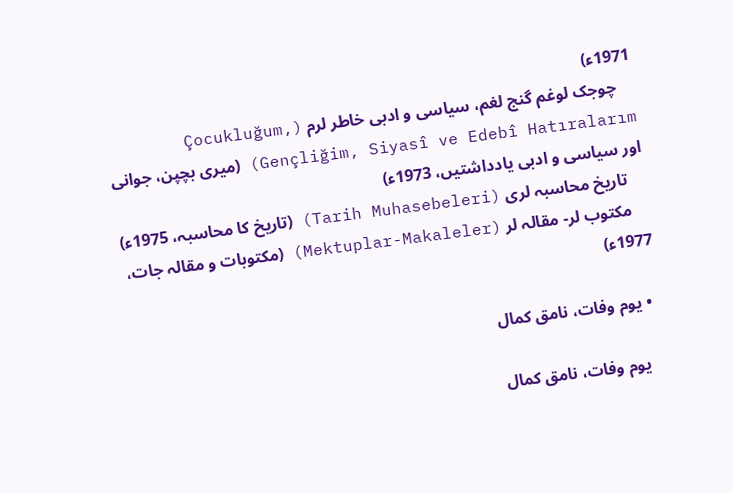1971ء)
    چوجک لوغم گنج لغم، سیاسی و ادبی خاطر لرم (Çocukluğum, Gençliğim, Siyasî ve Edebî Hatıralarım) (میری بچپن، جوانی اور سیاسی و ادبی یادداشتیں، 1973ء)
    تاریخ محاسبہ لری (Tarih Muhasebeleri) (تاریخ کا محاسبہ، 1975ء)
    مکتوب لر- مقالہ لر (Mektuplar-Makaleler) (مکتوبات و مقالہ جات، 1977ء)

  • یوم وفات، نامق کمال

    یوم وفات، نامق کمال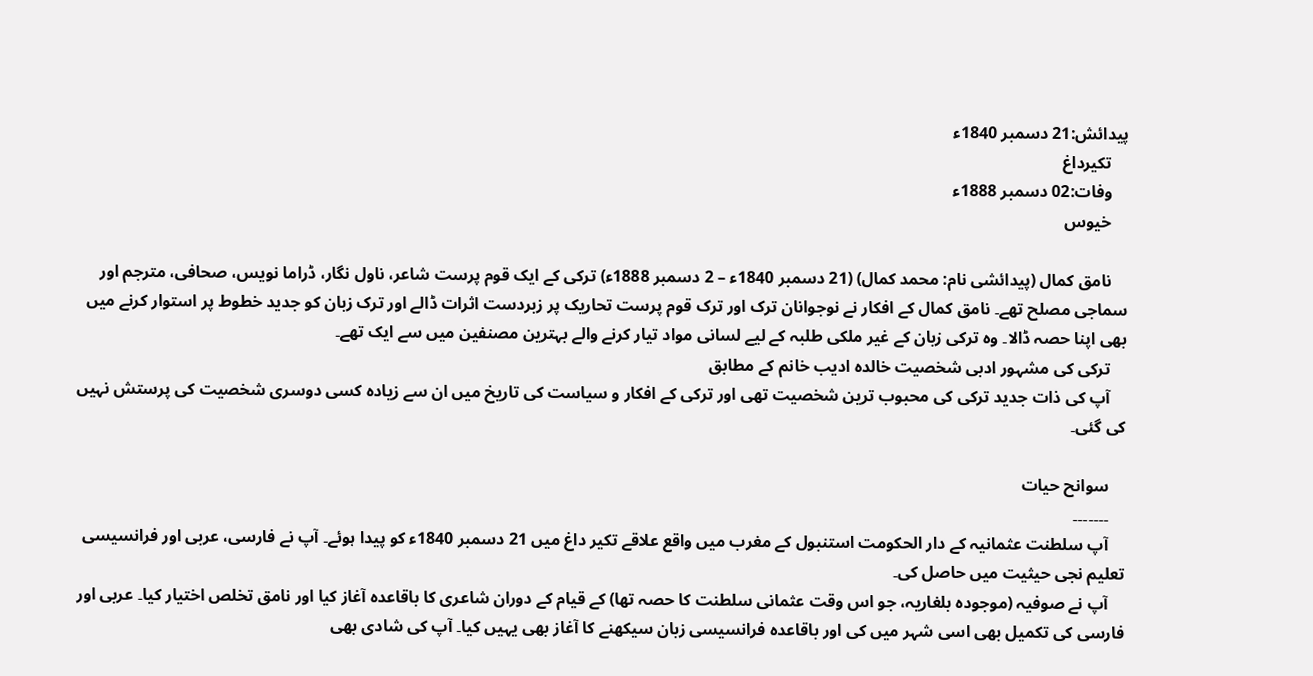پیدائش:21 دسمبر 1840ء
    تکیرداغ
    وفات:02 دسمبر 1888ء
    خیوس

    نامق کمال (پیدائشی نام: محمد کمال) (21 دسمبر 1840ء – 2 دسمبر 1888ء) ترکی کے ایک قوم پرست شاعر، ناول نگار، ڈراما نویس، صحافی، مترجم اور سماجی مصلح تھے۔ نامق کمال کے افکار نے نوجوانان ترک اور ترک قوم پرست تحاریک پر زبردست اثرات ڈالے اور ترک زبان کو جدید خطوط پر استوار کرنے میں بھی اپنا حصہ ڈالا۔ وہ ترکی زبان کے غیر ملکی طلبہ کے لیے لسانی مواد تیار کرنے والے بہترین مصنفین میں سے ایک تھے۔
    ترکی کی مشہور ادبی شخصیت خالدہ ادیب خانم کے مطابق
    آپ کی ذات جدید ترکی کی محبوب ترین شخصیت تھی اور ترکی کے افکار و سیاست کی تاریخ میں ان سے زیادہ کسی دوسری شخصیت کی پرستش نہیں کی گئی۔

    سوانح حیات
    ۔۔۔۔۔۔۔
    آپ سلطنت عثمانیہ کے دار الحکومت استنبول کے مغرب میں واقع علاقے تکیر داغ میں 21 دسمبر 1840ء کو پیدا ہوئے۔ آپ نے فارسی، عربی اور فرانسیسی تعلیم نجی حیثیت میں حاصل کی۔
    آپ نے صوفیہ (موجودہ بلغاریہ، جو اس وقت عثمانی سلطنت کا حصہ تھا) کے قیام کے دوران شاعری کا باقاعدہ آغاز کیا اور نامق تخلص اختیار کیا۔ عربی اور فارسی کی تکمیل بھی اسی شہر میں کی اور باقاعدہ فرانسیسی زبان سیکھنے کا آغاز بھی یہیں کیا۔ آپ کی شادی بھی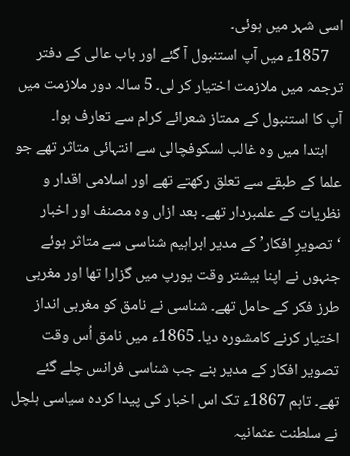اسی شہر میں ہوئی۔
    1857ء میں آپ استنبول آ گئے اور باب عالی کے دفتر ترجمہ میں ملازمت اختیار کر لی۔ 5 سالہ دور ملازمت میں آپ کا استنبول کے ممتاز شعرائے کرام سے تعارف ہوا۔
    ابتدا میں وہ غالب لسکوفچالی سے انتہائی متاثر تھے جو علما کے طبقے سے تعلق رکھتے تھے اور اسلامی اقدار و نظریات کے علمبردار تھے۔ بعد ازاں وہ مصنف اور اخبار ‘تصویرِ افکار’ کے مدیر ابراہیم شناسی سے متاثر ہوئے جنہوں نے اپنا بیشتر وقت یورپ میں گزارا تھا اور مغربی طرز فکر کے حامل تھے۔ شناسی نے نامق کو مغربی انداز اختیار کرنے کامشورہ دیا۔ 1865ء میں نامق اُس وقت تصویر افکار کے مدیر بنے جب شناسی فرانس چلے گئے تھے۔ تاہم 1867ء تک اس اخبار کی پیدا کردہ سیاسی ہلچل نے سلطنت عثمانیہ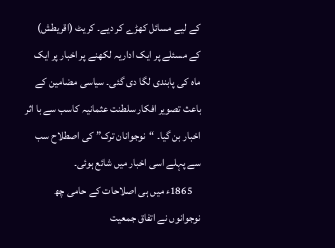کے لیے مسائل کھڑے کر دیے۔ کریٹ (اقریطش) کے مسئلے پر ایک اداریہ لکھنے پر اخبار پر ایک ماہ کی پابندی لگا دی گئی۔ سیاسی مضامین کے باعث تصویر افکار سلطنت عثمانیہ کاسب سے با اثر اخبار بن گیا۔ “نوجوانان ترک” کی اصطلاح سب سے پہلے اسی اخبار میں شائع ہوئی۔
    1865ء میں ہی اصلاحات کے حامی چھ نوجوانوں نے اتفاق جمعیت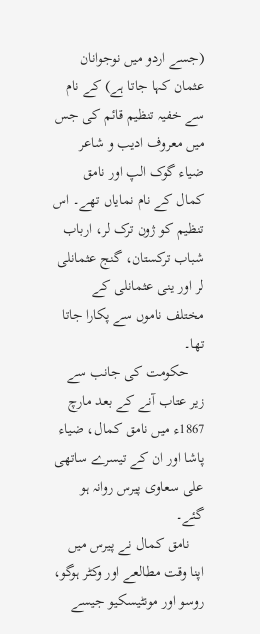(جسے اردو میں نوجوانان عثمان کہا جاتا ہے) کے نام سے خفیہ تنظیم قائم کی جس میں معروف ادیب و شاعر ضیاء گوک الپ اور نامق کمال کے نام نمایاں تھے۔ اس تنظیم کو ژون ترک لر، ارباب شباب ترکستان، گنج عثمانلی لر اور ینی عثمانلی کے مختلف ناموں سے پکارا جاتا تھا۔
    حکومت کی جانب سے زیر عتاب آنے کے بعد مارچ 1867ء میں نامق کمال، ضیاء پاشا اور ان کے تیسرے ساتھی علی سعاوی پیرس روانہ ہو گئے۔
    نامق کمال نے پیرس میں اپنا وقت مطالعے اور وکٹر ہوگو، روسو اور مونٹیسکیو جیسے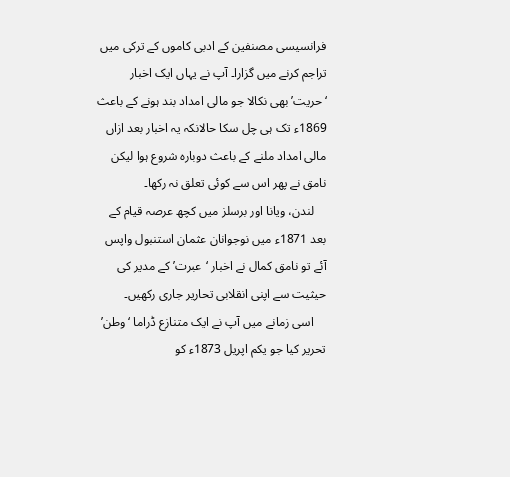فرانسیسی مصنفین کے ادبی کاموں کے ترکی میں تراجم کرنے میں گزارا۔ آپ نے یہاں ایک اخبار ‘حریت’ بھی نکالا جو مالی امداد بند ہونے کے باعث 1869ء تک ہی چل سکا حالانکہ یہ اخبار بعد ازاں مالی امداد ملنے کے باعث دوبارہ شروع ہوا لیکن نامق نے پھر اس سے کوئی تعلق نہ رکھا۔
    لندن، ویانا اور برسلز میں کچھ عرصہ قیام کے بعد 1871ء میں نوجوانان عثمان استنبول واپس آئے تو نامق کمال نے اخبار ‘عبرت’ کے مدیر کی حیثیت سے اپنی انقلابی تحاریر جاری رکھیں۔
    اسی زمانے میں آپ نے ایک متنازع ڈراما ‘وطن’ تحریر کیا جو یکم اپریل 1873ء کو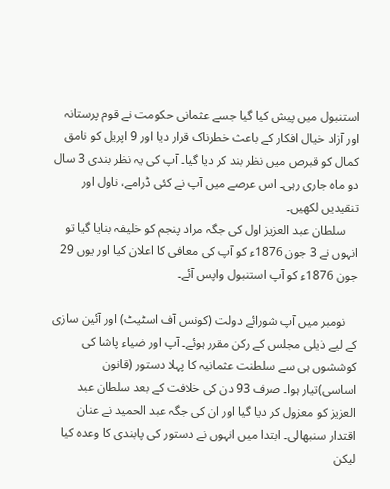استنبول میں پیش کیا گیا جسے عثمانی حکومت نے قوم پرستانہ اور آزاد خیال افکار کے باعث خطرناک قرار دیا اور 9 اپریل کو نامق کمال کو قبرص میں نظر بند کر دیا گیا۔ آپ کی یہ نظر بندی 3 سال دو ماہ جاری رہی۔ اس عرصے میں آپ نے کئی ڈرامے، ناول اور تنقیدیں لکھیں۔
    سلطان عبد العزیز اول کی جگہ مراد پنجم کو خلیفہ بنایا گیا تو انہوں نے 3 جون 1876ء کو آپ کی معافی کا اعلان کیا اور یوں 29 جون 1876ء کو آپ استنبول واپس آئے۔

    نومبر میں آپ شورائے دولت (کونس آف اسٹیٹ) اور آئین سازی کے لیے ذیلی مجلس کے رکن مقرر ہوئے۔ آپ اور ضیاء پاشا کی کوششوں ہی سے سلطنت عثمانیہ کا پہلا دستور (قانون اساسی)تیار ہوا۔ صرف 93 دن کی خلافت کے بعد سلطان عبد العزیز کو معزول کر دیا گیا اور ان کی جگہ عبد الحمید نے عنان اقتدار سنبھالی۔ ابتدا میں انہوں نے دستور کی پابندی کا وعدہ کیا لیکن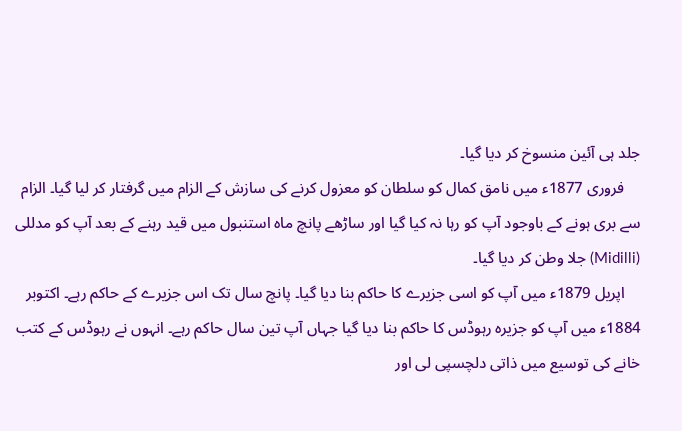جلد ہی آئین منسوخ کر دیا گیا۔
    فروری 1877ء میں نامق کمال کو سلطان کو معزول کرنے کی سازش کے الزام میں گرفتار کر لیا گیا۔ الزام سے بری ہونے کے باوجود آپ کو رہا نہ کیا گیا اور ساڑھے پانچ ماہ استنبول میں قید رہنے کے بعد آپ کو مدللی (Midilli) جلا وطن کر دیا گیا۔
    اپریل 1879ء میں آپ کو اسی جزیرے کا حاکم بنا دیا گیا۔ پانچ سال تک اس جزیرے کے حاکم رہے۔ اکتوبر 1884ء میں آپ کو جزیرہ رہوڈس کا حاکم بنا دیا گیا جہاں آپ تین سال حاکم رہے۔ انہوں نے رہوڈس کے کتب خانے کی توسیع میں ذاتی دلچسپی لی اور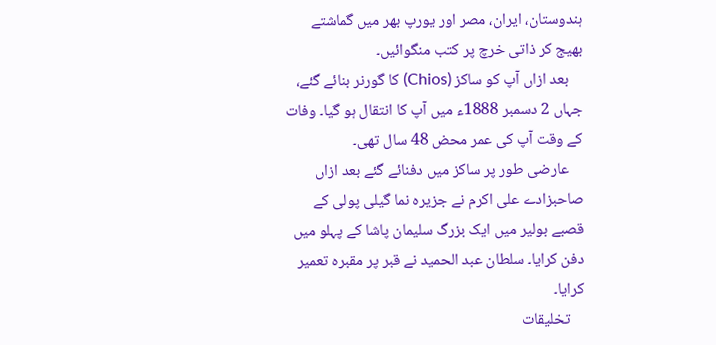ہندوستان، ایران، مصر اور یورپ بھر میں گماشتے بھیج کر ذاتی خرچ پر کتب منگوائیں۔
    بعد ازاں آپ کو ساکز (Chios) کا گورنر بنائے گئے، جہاں 2 دسمبر 1888ء میں آپ کا انتقال ہو گیا۔ وفات کے وقت آپ کی عمر محض 48 سال تھی۔
    عارضی طور پر ساکز میں دفنائے گئے بعد ازاں صاحبزادے علی اکرم نے جزیرہ نما گیلی پولی کے قصبے بولیر میں ایک بزرگ سلیمان پاشا کے پہلو میں دفن کرایا۔ سلطان عبد الحمید نے قبر پر مقبرہ تعمیر کرایا۔
    تخلیقات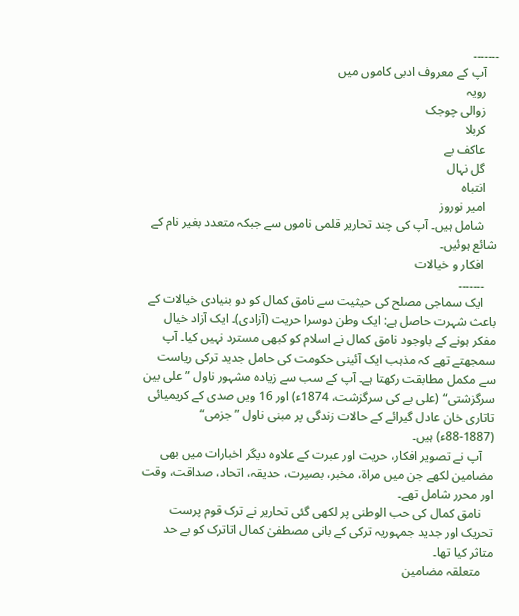۔۔۔۔۔۔۔
    آپ کے معروف ادبی کاموں میں
    رویہ
    زوالی چوجک
    کربلا
    عاکف بے
    گل نہال
    انتباہ
    امیر نوروز
    شامل ہیں۔ آپ کی چند تحاریر قلمی ناموں سے جبکہ متعدد بغیر نام کے شائع ہوئیں۔
    افکار و خیالات
    ۔۔۔۔۔۔۔
    ایک سماجی مصلح کی حیثیت سے نامق کمال کو دو بنیادی خیالات کے باعث شہرت حاصل ہے: ایک وطن دوسرا حریت (آزادی)۔ ایک آزاد خیال مفکر ہونے کے باوجود نامق کمال نے اسلام کو کبھی مسترد نہیں کیا۔ آپ سمجھتے تھے کہ مذہب ایک آئینی حکومت کی حامل جدید ترکی ریاست سے مکمل مطابقت رکھتا ہے۔ آپ کے سب سے زیادہ مشہور ناول ” علی بین سرگزشتی“ (علی بے کی سرگزشت، 1874ء) اور 16 ویں صدی کے کریمیائی تاتاری خان عادل گیرائے کے حالات زندگی پر مبنی ناول ”جزمی“ (1887-88ء) ہیں۔
    آپ نے تصویر افکار، حریت اور عبرت کے علاوہ دیگر اخبارات میں بھی مضامین لکھے جن میں مراۃ، مخبر، بصیرت، حدیقہ، اتحاد، صداقت، وقت اور محرر شامل تھے۔
    نامق کمال کی حب الوطنی پر لکھی گئی تحاریر نے ترک قوم پرست تحریک اور جدید جمہوریہ ترکی کے بانی مصطفیٰ کمال اتاترک کو بے حد متاثر کیا تھا۔
    متعلقہ مضامین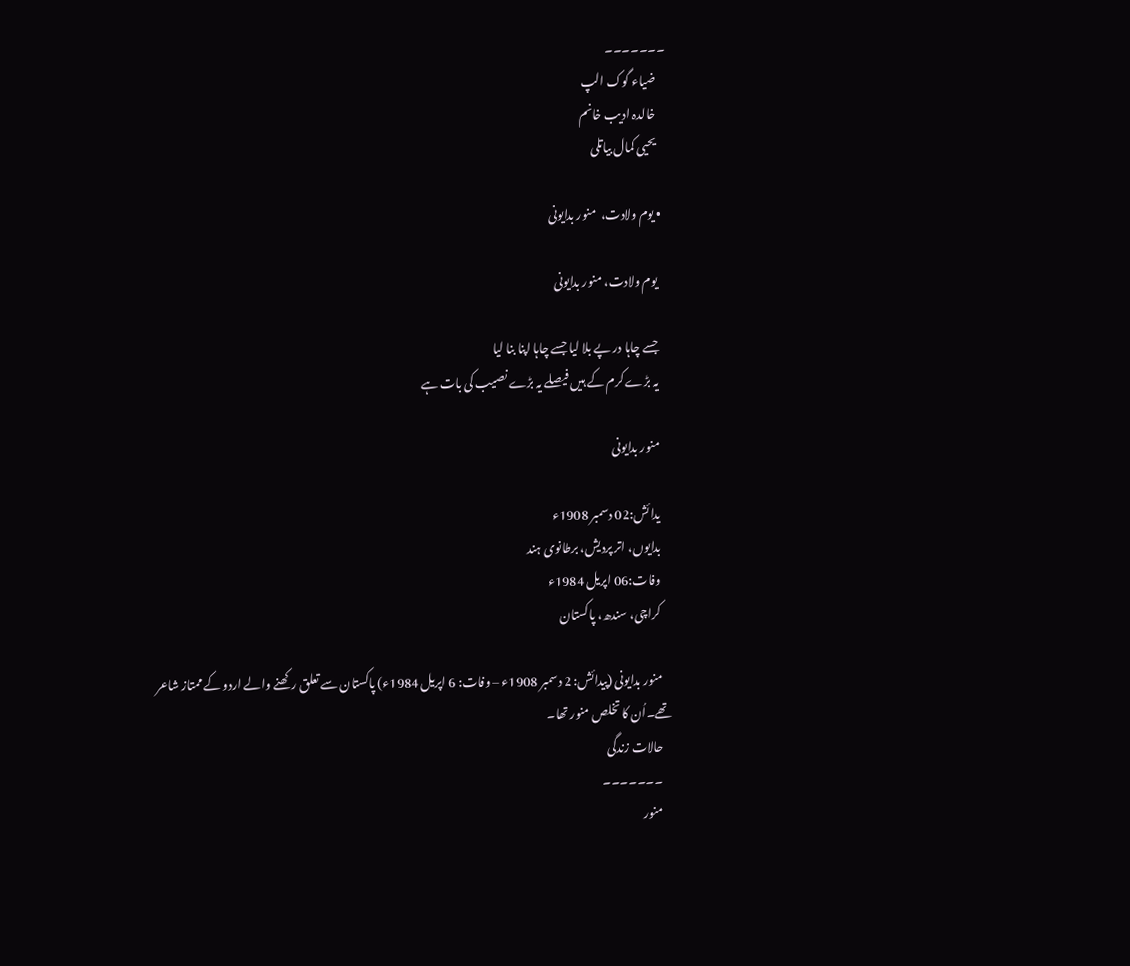۔۔۔۔۔۔۔
    ضیاء گوک الپ
    خالدہ ادیب خانم
    یحیی کمال بیاتلی

  • یوم ولادت،  منور بدایونی

    یوم ولادت، منور بدایونی

    جسے چاہا در پے بلا لیا جسے چاہا اپنا بنا لیا
    یہ بڑے کرم کے ہیں فیصلے یہ بڑے نصیب کی بات ہے

    منور بدایونی

    یدائش:02 دسمبر 1908ء
    بدایوں، اتر پردیش، برطانوی ہند
    وفات:06 اپریل 1984ء
    کراچی، سندھ، پاکستان

    منور بدایونی (پیدائش: 2 دسمبر 1908ء – وفات: 6 اپریل 1984ء) پاکستان سے تعلق رکھنے والے اردو کے ممتاز شاعر تھے۔اُن کا تخلص منور تھا۔
    حالات زندگی
    ۔۔۔۔۔۔۔
    منور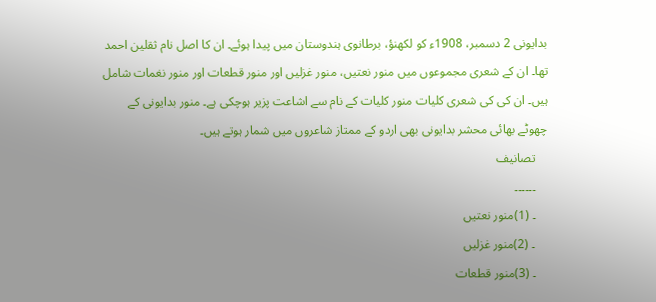بدایونی 2 دسمبر، 1908ء کو لکھنؤ، برطانوی ہندوستان میں پیدا ہوئے۔ ان کا اصل نام ثقلین احمد تھا۔ ان کے شعری مجموعوں میں منور نعتیں، منور غزلیں اور منور قطعات اور منور نغمات شامل ہیں۔ ان کی کی شعری کلیات منور کلیات کے نام سے اشاعت پزیر ہوچکی ہے۔ منور بدایونی کے چھوٹے بھائی محشر بدایونی بھی اردو کے ممتاز شاعروں میں شمار ہوتے ہیں۔
    تصانیف
    ۔۔۔۔۔۔
    ۔ (1)منور نعتیں
    ۔ (2)منور غزلیں
    ۔ (3)منور قطعات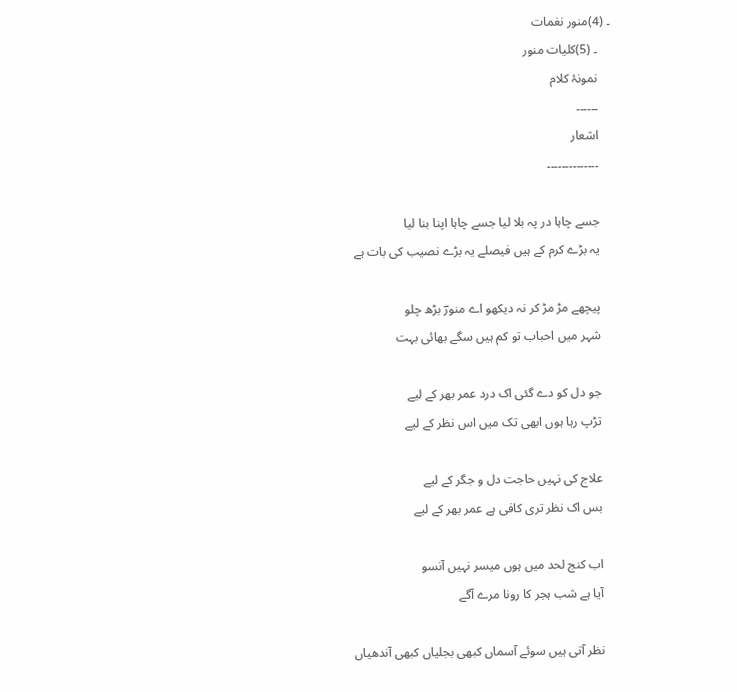۔ (4)منور نغمات
    ۔ (5)کلیات منور
    نمونۂ کلام
    ۔۔۔۔۔۔
    اشعار
    ۔۔۔۔۔۔۔۔۔۔۔۔۔۔

    جسے چاہا در پہ بلا لیا جسے چاہا اپنا بنا لیا
    یہ بڑے کرم کے ہیں فیصلے یہ بڑے نصیب کی بات ہے

    پیچھے مڑ مڑ کر نہ دیکھو اے منورؔ بڑھ چلو
    شہر میں احباب تو کم ہیں سگے بھائی بہت

    جو دل کو دے گئی اک درد عمر بھر کے لیے
    تڑپ رہا ہوں ابھی تک میں اس نظر کے لیے

    علاج کی نہیں حاجت دل و جگر کے لیے
    بس اک نظر تری کافی ہے عمر بھر کے لیے

    اب کنج لحد میں ہوں میسر نہیں آنسو
    آیا ہے شب ہجر کا رونا مرے آگے

    نظر آتی ہیں سوئے آسماں کبھی بجلیاں کبھی آندھیاں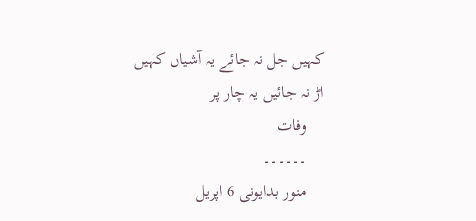کہیں جل نہ جائے یہ آشیاں کہیں اڑ نہ جائیں یہ چار پر
    وفات
    ۔۔۔۔۔۔
    منور بدایونی 6 اپریل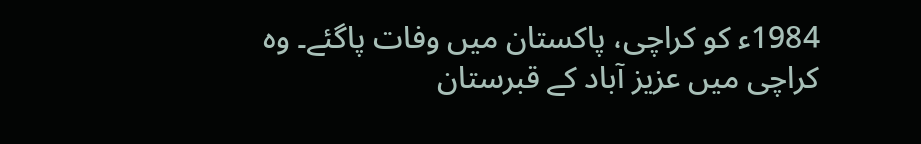1984ء کو کراچی، پاکستان میں وفات پاگئے۔ وہ کراچی میں عزیز آباد کے قبرستان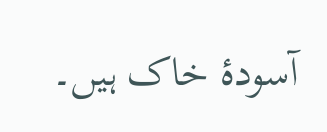آسودۂ خاک ہیں۔